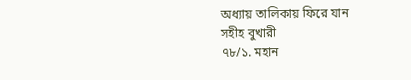অধ্যায় তালিকায় ফিরে যান
সহীহ বুখারী
৭৮/১. মহান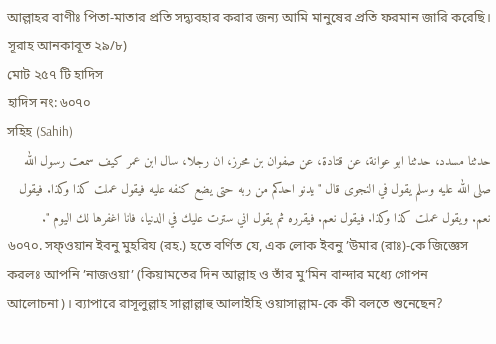আল্লাহর বাণীঃ পিতা-মাতার প্রতি সদ্ব্যবহার করার জন্য আমি মানুষের প্রতি ফরমান জারি করেছি। সূরাহ আনকাবূত ২৯/৮)
মোট ২৫৭ টি হাদিস
হাদিস নং: ৬০৭০
সহিহ (Sahih)
حدثنا مسدد، حدثنا ابو عوانة، عن قتادة، عن صفوان بن محرز، ان رجلا، سال ابن عمر كيف سمعت رسول الله صلى الله عليه وسلم يقول في النجوى قال " يدنو احدكم من ربه حتى يضع كنفه عليه فيقول عملت كذا وكذا. فيقول نعم. ويقول عملت كذا وكذا. فيقول نعم. فيقرره ثم يقول اني سترت عليك في الدنيا، فانا اغفرها لك اليوم ".
৬০৭০. সফ্ওয়ান ইবনু মুহরিয (রহ.) হতে বর্ণিত যে, এক লোক ইবনু ’উমার (রাঃ)-কে জিজ্ঞেস করলঃ আপনি ’নাজওয়া’ (কিয়ামতের দিন আল্লাহ ও তাঁর মু’মিন বান্দার মধ্যে গোপন আলোচনা)। ব্যাপারে রাসূলুল্লাহ সাল্লাল্লাহু আলাইহি ওয়াসাল্লাম-কে কী বলতে শুনেছেন?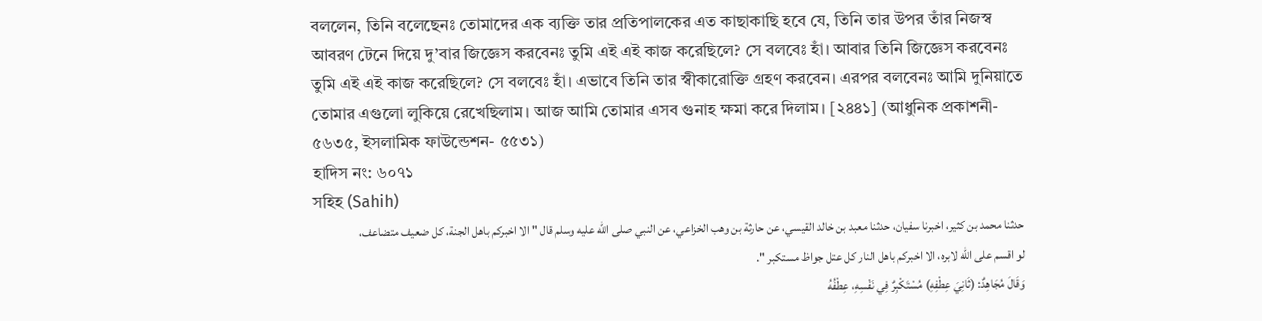বললেন, তিনি বলেছেনঃ তোমাদের এক ব্যক্তি তার প্রতিপালকের এত কাছাকাছি হবে যে, তিনি তার উপর তাঁর নিজস্ব আবরণ টেনে দিয়ে দু’বার জিজ্ঞেস করবেনঃ তুমি এই এই কাজ করেছিলে? সে বলবেঃ হাঁ। আবার তিনি জিজ্ঞেস করবেনঃ তুমি এই এই কাজ করেছিলে? সে বলবেঃ হাঁ। এভাবে তিনি তার স্বীকারোক্তি গ্রহণ করবেন। এরপর বলবেনঃ আমি দুনিয়াতে তোমার এগুলো লুকিয়ে রেখেছিলাম। আজ আমি তোমার এসব গুনাহ ক্ষমা করে দিলাম। [২৪৪১] (আধুনিক প্রকাশনী- ৫৬৩৫, ইসলামিক ফাউন্ডেশন- ৫৫৩১)
হাদিস নং: ৬০৭১
সহিহ (Sahih)
حدثنا محمد بن كثير، اخبرنا سفيان، حدثنا معبد بن خالد القيسي، عن حارثة بن وهب الخزاعي، عن النبي صلى الله عليه وسلم قال " الا اخبركم باهل الجنة، كل ضعيف متضاعف، لو اقسم على الله لابره، الا اخبركم باهل النار كل عتل جواظ مستكبر ".
وَقَالَ مُجَاهِدٌ: (ثَانِيَ عِطْفِهِ) مُسْتَكْبِرٌ فِي نَفْسِهِ، عِطْفُهُ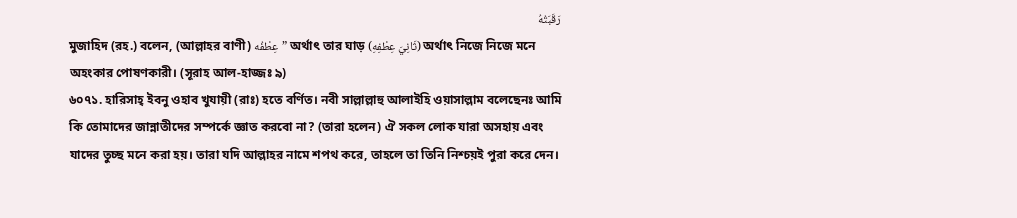رَقَبَتُهُ
মুজাহিদ (রহ.) বলেন, (আল্লাহর বাণী) عِطْفُه” অর্থাৎ তার ঘাড় (ثَانِيَ عِطْفِهِ) অর্থাৎ নিজে নিজে মনে অহংকার পোষণকারী। (সূরাহ আল-হাজ্জঃ ৯)
৬০৭১. হারিসাহ্ ইবনু ওহাব খুযায়ী (রাঃ) হতে বর্ণিত। নবী সাল্লাল্লাহু আলাইহি ওয়াসাল্লাম বলেছেনঃ আমি কি তোমাদের জান্নাতীদের সম্পর্কে জ্ঞাত করবো না? (তারা হলেন) ঐ সকল লোক যারা অসহায় এবং যাদের তুচ্ছ মনে করা হয়। তারা যদি আল্লাহর নামে শপথ করে, তাহলে তা তিনি নিশ্চয়ই পুরা করে দেন।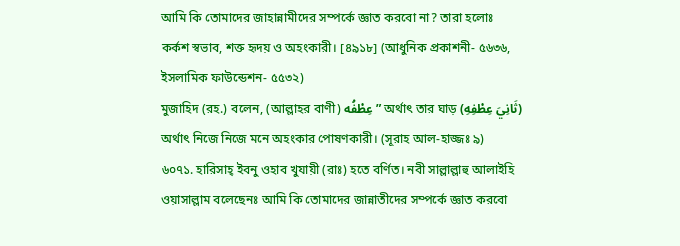আমি কি তোমাদের জাহান্নামীদের সম্পর্কে জ্ঞাত করবো না? তারা হলোঃ কর্কশ স্বভাব, শক্ত হৃদয় ও অহংকারী। [৪৯১৮] (আধুনিক প্রকাশনী- ৫৬৩৬, ইসলামিক ফাউন্ডেশন- ৫৫৩২)
মুজাহিদ (রহ.) বলেন, (আল্লাহর বাণী) عِطْفُه” অর্থাৎ তার ঘাড় (ثَانِيَ عِطْفِهِ) অর্থাৎ নিজে নিজে মনে অহংকার পোষণকারী। (সূরাহ আল-হাজ্জঃ ৯)
৬০৭১. হারিসাহ্ ইবনু ওহাব খুযায়ী (রাঃ) হতে বর্ণিত। নবী সাল্লাল্লাহু আলাইহি ওয়াসাল্লাম বলেছেনঃ আমি কি তোমাদের জান্নাতীদের সম্পর্কে জ্ঞাত করবো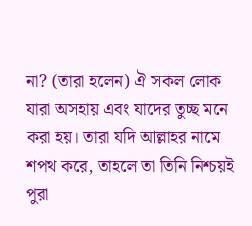না? (তারা হলেন) ঐ সকল লোক যারা অসহায় এবং যাদের তুচ্ছ মনে করা হয়। তারা যদি আল্লাহর নামে শপথ করে, তাহলে তা তিনি নিশ্চয়ই পুরা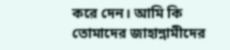করে দেন। আমি কি তোমাদের জাহান্নামীদের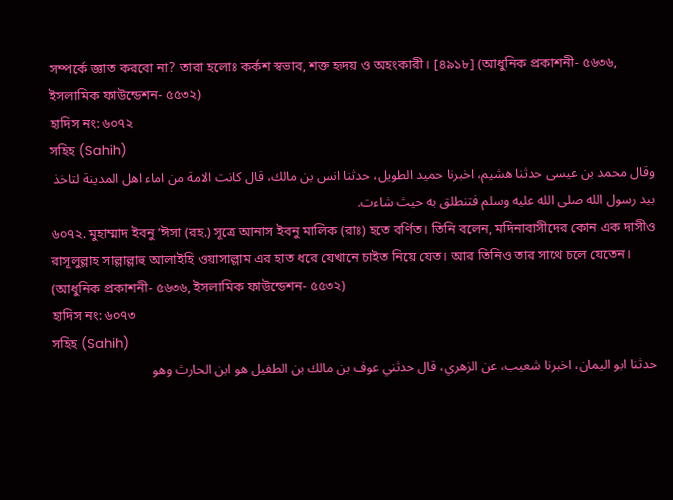সম্পর্কে জ্ঞাত করবো না? তারা হলোঃ কর্কশ স্বভাব, শক্ত হৃদয় ও অহংকারী। [৪৯১৮] (আধুনিক প্রকাশনী- ৫৬৩৬, ইসলামিক ফাউন্ডেশন- ৫৫৩২)
হাদিস নং: ৬০৭২
সহিহ (Sahih)
وقال محمد بن عيسى حدثنا هشيم، اخبرنا حميد الطويل، حدثنا انس بن مالك، قال كانت الامة من اماء اهل المدينة لتاخذ بيد رسول الله صلى الله عليه وسلم فتنطلق به حيث شاءت.
৬০৭২. মুহাম্মাদ ইবনু ’ঈসা (রহ.) সূত্রে আনাস ইবনু মালিক (রাঃ) হতে বর্ণিত। তিনি বলেন, মদিনাবাসীদের কোন এক দাসীও রাসূলুল্লাহ সাল্লাল্লাহু আলাইহি ওয়াসাল্লাম এর হাত ধরে যেখানে চাইত নিয়ে যেত। আর তিনিও তার সাথে চলে যেতেন। (আধুনিক প্রকাশনী- ৫৬৩৬, ইসলামিক ফাউন্ডেশন- ৫৫৩২)
হাদিস নং: ৬০৭৩
সহিহ (Sahih)
حدثنا ابو اليمان، اخبرنا شعيب، عن الزهري، قال حدثني عوف بن مالك بن الطفيل هو ابن الحارث وهو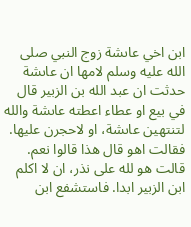ابن اخي عاىشة زوج النبي صلى الله عليه وسلم لامها ان عاىشة حدثت ان عبد الله بن الزبير قال في بيع او عطاء اعطته عاىشة والله لتنتهين عاىشة، او لاحجرن عليها. فقالت اهو قال هذا قالوا نعم. قالت هو لله على نذر، ان لا اكلم ابن الزبير ابدا. فاستشفع ابن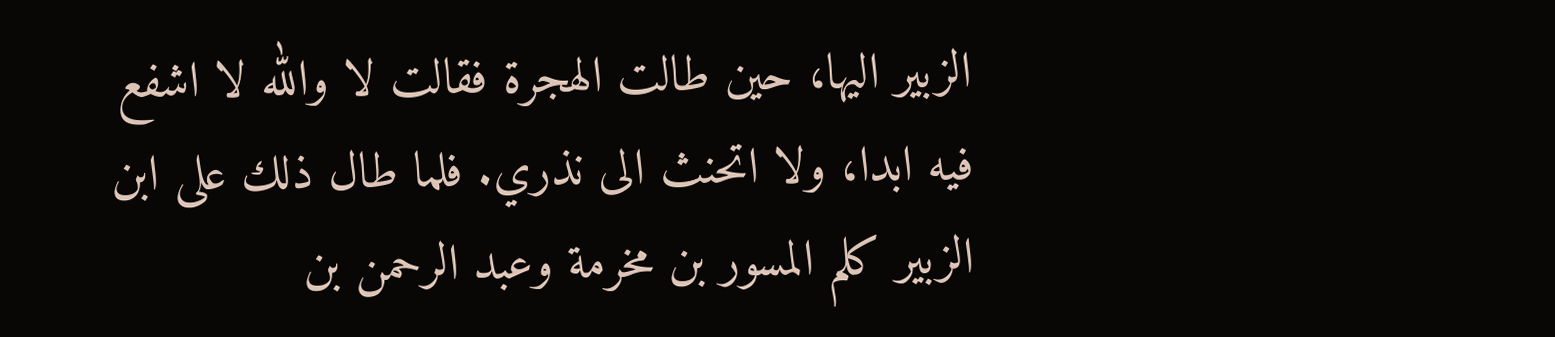الزبير اليها، حين طالت الهجرة فقالت لا والله لا اشفع فيه ابدا، ولا اتحنث الى نذري. فلما طال ذلك على ابن الزبير كلم المسور بن مخرمة وعبد الرحمن بن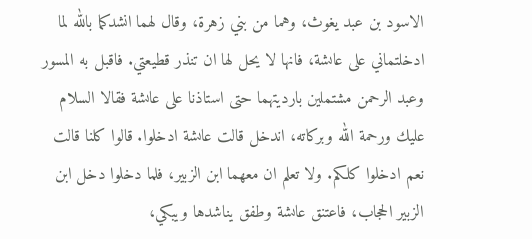الاسود بن عبد يغوث، وهما من بني زهرة، وقال لهما انشدكما بالله لما ادخلتماني على عاىشة، فانها لا يحل لها ان تنذر قطيعتي. فاقبل به المسور وعبد الرحمن مشتملين بارديتهما حتى استاذنا على عاىشة فقالا السلام عليك ورحمة الله وبركاته، اندخل قالت عاىشة ادخلوا. قالوا كلنا قالت نعم ادخلوا كلكم. ولا تعلم ان معهما ابن الزبير، فلما دخلوا دخل ابن الزبير الحجاب، فاعتنق عاىشة وطفق يناشدها ويبكي،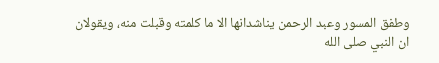وطفق المسور وعبد الرحمن يناشدانها الا ما كلمته وقبلت منه، ويقولان ان النبي صلى الله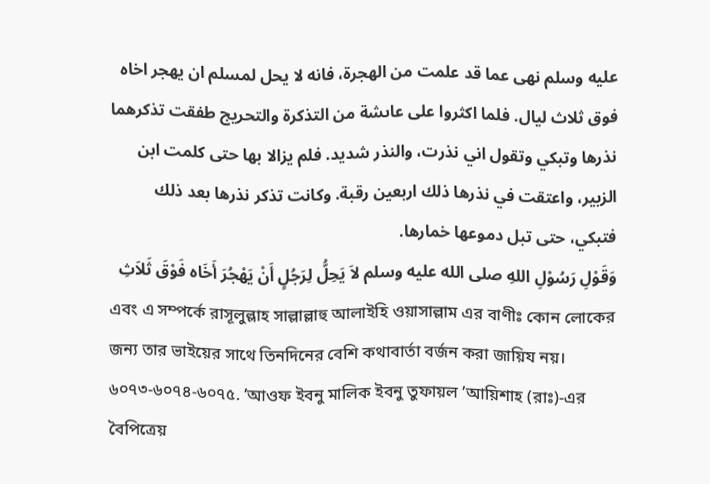عليه وسلم نهى عما قد علمت من الهجرة، فانه لا يحل لمسلم ان يهجر اخاه فوق ثلاث ليال. فلما اكثروا على عاىشة من التذكرة والتحريج طفقت تذكرهما نذرها وتبكي وتقول اني نذرت، والنذر شديد. فلم يزالا بها حتى كلمت ابن الزبير، واعتقت في نذرها ذلك اربعين رقبة. وكانت تذكر نذرها بعد ذلك فتبكي، حتى تبل دموعها خمارها.
وَقَوْلِ رَسُوْلِ اللهِ صلى الله عليه وسلم لاَ يَحِلُّ لِرَجُلٍ أَنْ يَهْجُرَ أَخَاه فَوْقَ ثَلاَثِ
এবং এ সম্পর্কে রাসূলুল্লাহ সাল্লাল্লাহু আলাইহি ওয়াসাল্লাম এর বাণীঃ কোন লোকের জন্য তার ভাইয়ের সাথে তিনদিনের বেশি কথাবার্তা বর্জন করা জায়িয নয়।
৬০৭৩-৬০৭৪-৬০৭৫. ’আওফ ইবনু মালিক ইবনু তুফায়ল ’আয়িশাহ (রাঃ)-এর বৈপিত্রেয়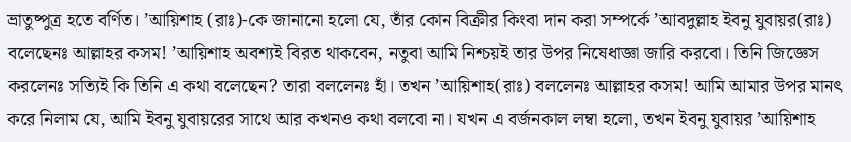ভ্রাতুষ্পুত্র হতে বর্ণিত। ’আয়িশাহ (রাঃ)-কে জানানো হলো যে, তাঁর কোন বিক্রীর কিংবা দান করা সম্পর্কে ’আবদুল্লাহ ইবনু যুবায়র(রাঃ) বলেছেনঃ আল্লাহর কসম! ’আয়িশাহ অবশ্যই বিরত থাকবেন, নতুবা আমি নিশ্চয়ই তার উপর নিষেধাজ্ঞা জারি করবো। তিনি জিজ্ঞেস করলেনঃ সত্যিই কি তিনি এ কথা বলেছেন? তারা বললেনঃ হাঁ। তখন ’আয়িশাহ(রাঃ) বললেনঃ আল্লাহর কসম! আমি আমার উপর মানৎ করে নিলাম যে, আমি ইবনু যুবায়রের সাথে আর কখনও কথা বলবো না। যখন এ বর্জনকাল লম্বা হলো, তখন ইবনু যুবায়র ’আয়িশাহ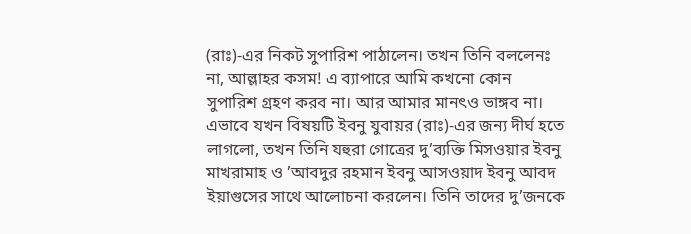(রাঃ)-এর নিকট সুপারিশ পাঠালেন। তখন তিনি বললেনঃ না, আল্লাহর কসম! এ ব্যাপারে আমি কখনো কোন সুপারিশ গ্রহণ করব না। আর আমার মানৎও ভাঙ্গব না।
এভাবে যখন বিষয়টি ইবনু যুবায়র (রাঃ)-এর জন্য দীর্ঘ হতে লাগলো, তখন তিনি যহুরা গোত্রের দু’ব্যক্তি মিসওয়ার ইবনু মাখরামাহ ও ’আবদুর রহমান ইবনু আসওয়াদ ইবনু আবদ ইয়াগুসের সাথে আলোচনা করলেন। তিনি তাদের দু’জনকে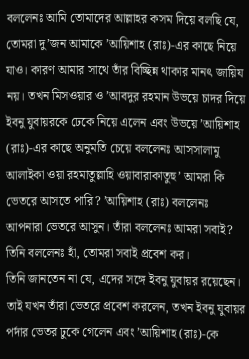বললেনঃ আমি তোমাদের আল্লাহর কসম দিয়ে বলছি যে, তোমরা দু’জন আমাকে ’আয়িশাহ (রাঃ)-এর কাছে নিয়ে যাও। কারণ আমার সাথে তাঁর বিচ্ছিন্ন থাকার মানৎ জায়িয নয়। তখন মিসওয়ার ও ’আবদুর রহমান উভয়ে চাদর দিয়ে ইবনু যুবায়রকে ঢেকে নিয়ে এলেন এবং উভয়ে ’আয়িশাহ (রাঃ)-এর কাছে অনুমতি চেয়ে বললেনঃ আসসালামু আলাইকা ওয়া রহমাতুল্লাহি ওয়াবারাকাতুহু’ আমরা কি ভেতরে আসতে পারি? ’আয়িশাহ (রাঃ) বললেনঃ আপনারা ভেতরে আসুন। তাঁরা বললেনঃ আমরা সবাই? তিনি বললেনঃ হাঁ, তোমরা সবাই প্রবেশ কর।
তিনি জানতেন না যে, এদের সঙ্গে ইবনু যুবায়র রয়েছেন। তাই যখন তাঁরা ভেতরে প্রবেশ করলেন, তখন ইবনু যুবায়র পর্দার ভেতর ঢুকে গেলেন এবং ’আয়িশাহ (রাঃ)-কে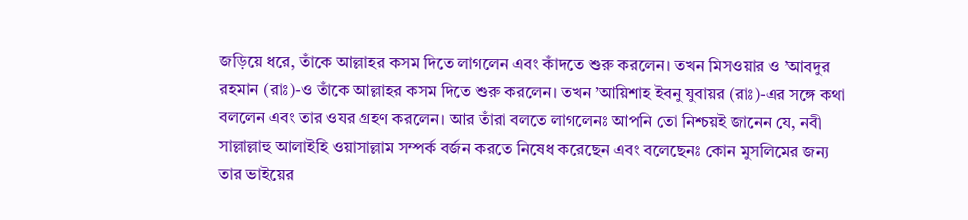জড়িয়ে ধরে, তাঁকে আল্লাহর কসম দিতে লাগলেন এবং কাঁদতে শুরু করলেন। তখন মিসওয়ার ও ’আবদুর রহমান (রাঃ)-ও তাঁকে আল্লাহর কসম দিতে শুরু করলেন। তখন ’আয়িশাহ ইবনু যুবায়র (রাঃ)-এর সঙ্গে কথা বললেন এবং তার ওযর গ্রহণ করলেন। আর তাঁরা বলতে লাগলেনঃ আপনি তো নিশ্চয়ই জানেন যে, নবী সাল্লাল্লাহু আলাইহি ওয়াসাল্লাম সম্পর্ক বর্জন করতে নিষেধ করেছেন এবং বলেছেনঃ কোন মুসলিমের জন্য তার ভাইয়ের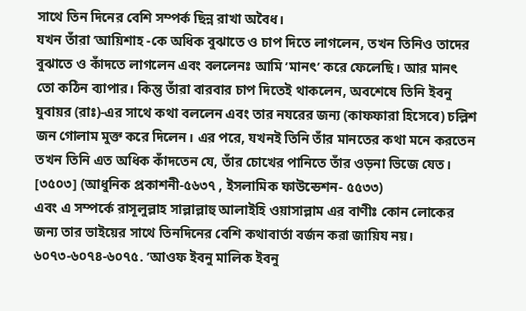সাথে তিন দিনের বেশি সম্পর্ক ছিন্ন রাখা অবৈধ।
যখন তাঁরা ’আয়িশাহ -কে অধিক বুঝাতে ও চাপ দিতে লাগলেন, তখন তিনিও তাদের বুঝাতে ও কাঁদতে লাগলেন এবং বললেনঃ আমি ’মানৎ’ করে ফেলেছি। আর মানৎ তো কঠিন ব্যাপার। কিন্তু তাঁরা বারবার চাপ দিতেই থাকলেন, অবশেষে তিনি ইবনু যুবায়র (রাঃ)-এর সাথে কথা বললেন এবং তার নযরের জন্য (কাফফারা হিসেবে) চল্লিশ জন গোলাম মুক্ত করে দিলেন। এর পরে, যখনই তিনি তাঁর মানতের কথা মনে করতেন তখন তিনি এত অধিক কাঁদতেন যে, তাঁর চোখের পানিতে তাঁর ওড়না ভিজে যেত। [৩৫০৩] (আধুনিক প্রকাশনী-৫৬৩৭ , ইসলামিক ফাউন্ডেশন- ৫৫৩৩)
এবং এ সম্পর্কে রাসূলুল্লাহ সাল্লাল্লাহু আলাইহি ওয়াসাল্লাম এর বাণীঃ কোন লোকের জন্য তার ভাইয়ের সাথে তিনদিনের বেশি কথাবার্তা বর্জন করা জায়িয নয়।
৬০৭৩-৬০৭৪-৬০৭৫. ’আওফ ইবনু মালিক ইবনু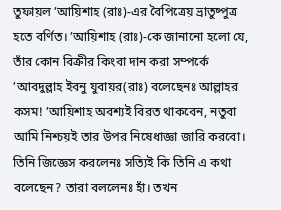তুফায়ল ’আয়িশাহ (রাঃ)-এর বৈপিত্রেয় ভ্রাতুষ্পুত্র হতে বর্ণিত। ’আয়িশাহ (রাঃ)-কে জানানো হলো যে, তাঁর কোন বিক্রীর কিংবা দান করা সম্পর্কে ’আবদুল্লাহ ইবনু যুবায়র(রাঃ) বলেছেনঃ আল্লাহর কসম! ’আয়িশাহ অবশ্যই বিরত থাকবেন, নতুবা আমি নিশ্চয়ই তার উপর নিষেধাজ্ঞা জারি করবো। তিনি জিজ্ঞেস করলেনঃ সত্যিই কি তিনি এ কথা বলেছেন? তারা বললেনঃ হাঁ। তখন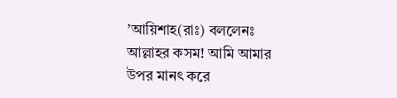’আয়িশাহ(রাঃ) বললেনঃ আল্লাহর কসম! আমি আমার উপর মানৎ করে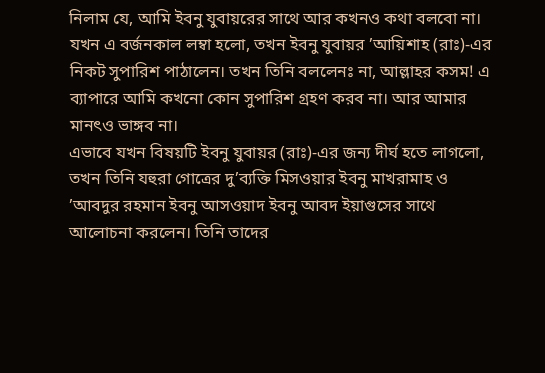নিলাম যে, আমি ইবনু যুবায়রের সাথে আর কখনও কথা বলবো না। যখন এ বর্জনকাল লম্বা হলো, তখন ইবনু যুবায়র ’আয়িশাহ (রাঃ)-এর নিকট সুপারিশ পাঠালেন। তখন তিনি বললেনঃ না, আল্লাহর কসম! এ ব্যাপারে আমি কখনো কোন সুপারিশ গ্রহণ করব না। আর আমার মানৎও ভাঙ্গব না।
এভাবে যখন বিষয়টি ইবনু যুবায়র (রাঃ)-এর জন্য দীর্ঘ হতে লাগলো, তখন তিনি যহুরা গোত্রের দু’ব্যক্তি মিসওয়ার ইবনু মাখরামাহ ও ’আবদুর রহমান ইবনু আসওয়াদ ইবনু আবদ ইয়াগুসের সাথে আলোচনা করলেন। তিনি তাদের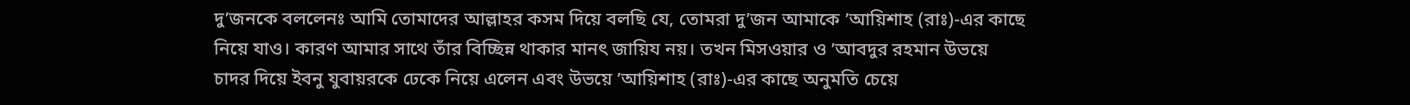দু’জনকে বললেনঃ আমি তোমাদের আল্লাহর কসম দিয়ে বলছি যে, তোমরা দু’জন আমাকে ’আয়িশাহ (রাঃ)-এর কাছে নিয়ে যাও। কারণ আমার সাথে তাঁর বিচ্ছিন্ন থাকার মানৎ জায়িয নয়। তখন মিসওয়ার ও ’আবদুর রহমান উভয়ে চাদর দিয়ে ইবনু যুবায়রকে ঢেকে নিয়ে এলেন এবং উভয়ে ’আয়িশাহ (রাঃ)-এর কাছে অনুমতি চেয়ে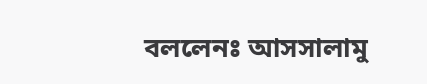বললেনঃ আসসালামু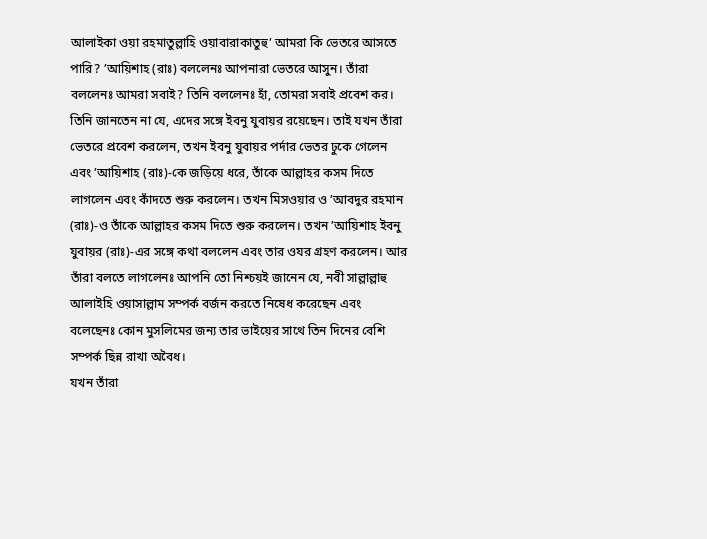আলাইকা ওয়া রহমাতুল্লাহি ওয়াবারাকাতুহু’ আমরা কি ভেতরে আসতে পারি? ’আয়িশাহ (রাঃ) বললেনঃ আপনারা ভেতরে আসুন। তাঁরা বললেনঃ আমরা সবাই? তিনি বললেনঃ হাঁ, তোমরা সবাই প্রবেশ কর।
তিনি জানতেন না যে, এদের সঙ্গে ইবনু যুবায়র রয়েছেন। তাই যখন তাঁরা ভেতরে প্রবেশ করলেন, তখন ইবনু যুবায়র পর্দার ভেতর ঢুকে গেলেন এবং ’আয়িশাহ (রাঃ)-কে জড়িয়ে ধরে, তাঁকে আল্লাহর কসম দিতে লাগলেন এবং কাঁদতে শুরু করলেন। তখন মিসওয়ার ও ’আবদুর রহমান (রাঃ)-ও তাঁকে আল্লাহর কসম দিতে শুরু করলেন। তখন ’আয়িশাহ ইবনু যুবায়র (রাঃ)-এর সঙ্গে কথা বললেন এবং তার ওযর গ্রহণ করলেন। আর তাঁরা বলতে লাগলেনঃ আপনি তো নিশ্চয়ই জানেন যে, নবী সাল্লাল্লাহু আলাইহি ওয়াসাল্লাম সম্পর্ক বর্জন করতে নিষেধ করেছেন এবং বলেছেনঃ কোন মুসলিমের জন্য তার ভাইয়ের সাথে তিন দিনের বেশি সম্পর্ক ছিন্ন রাখা অবৈধ।
যখন তাঁরা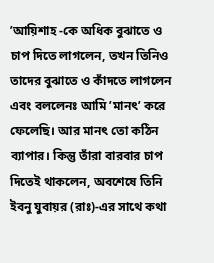’আয়িশাহ -কে অধিক বুঝাতে ও চাপ দিতে লাগলেন, তখন তিনিও তাদের বুঝাতে ও কাঁদতে লাগলেন এবং বললেনঃ আমি ’মানৎ’ করে ফেলেছি। আর মানৎ তো কঠিন ব্যাপার। কিন্তু তাঁরা বারবার চাপ দিতেই থাকলেন, অবশেষে তিনি ইবনু যুবায়র (রাঃ)-এর সাথে কথা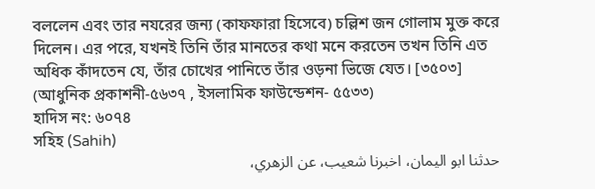বললেন এবং তার নযরের জন্য (কাফফারা হিসেবে) চল্লিশ জন গোলাম মুক্ত করে দিলেন। এর পরে, যখনই তিনি তাঁর মানতের কথা মনে করতেন তখন তিনি এত অধিক কাঁদতেন যে, তাঁর চোখের পানিতে তাঁর ওড়না ভিজে যেত। [৩৫০৩] (আধুনিক প্রকাশনী-৫৬৩৭ , ইসলামিক ফাউন্ডেশন- ৫৫৩৩)
হাদিস নং: ৬০৭৪
সহিহ (Sahih)
حدثنا ابو اليمان، اخبرنا شعيب، عن الزهري،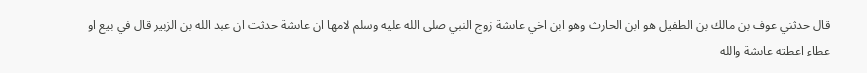قال حدثني عوف بن مالك بن الطفيل هو ابن الحارث وهو ابن اخي عاىشة زوج النبي صلى الله عليه وسلم لامها ان عاىشة حدثت ان عبد الله بن الزبير قال في بيع او عطاء اعطته عاىشة والله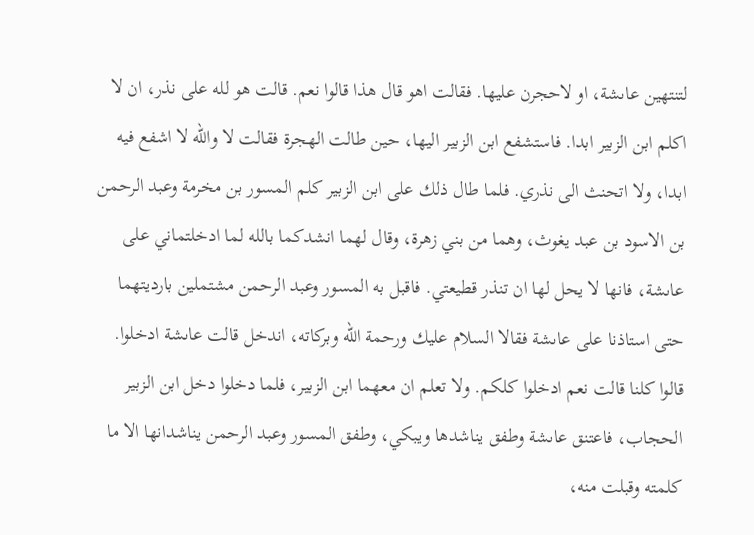لتنتهين عاىشة، او لاحجرن عليها. فقالت اهو قال هذا قالوا نعم. قالت هو لله على نذر، ان لا اكلم ابن الزبير ابدا. فاستشفع ابن الزبير اليها، حين طالت الهجرة فقالت لا والله لا اشفع فيه ابدا، ولا اتحنث الى نذري. فلما طال ذلك على ابن الزبير كلم المسور بن مخرمة وعبد الرحمن بن الاسود بن عبد يغوث، وهما من بني زهرة، وقال لهما انشدكما بالله لما ادخلتماني على عاىشة، فانها لا يحل لها ان تنذر قطيعتي. فاقبل به المسور وعبد الرحمن مشتملين بارديتهما حتى استاذنا على عاىشة فقالا السلام عليك ورحمة الله وبركاته، اندخل قالت عاىشة ادخلوا. قالوا كلنا قالت نعم ادخلوا كلكم. ولا تعلم ان معهما ابن الزبير، فلما دخلوا دخل ابن الزبير الحجاب، فاعتنق عاىشة وطفق يناشدها ويبكي، وطفق المسور وعبد الرحمن يناشدانها الا ما كلمته وقبلت منه،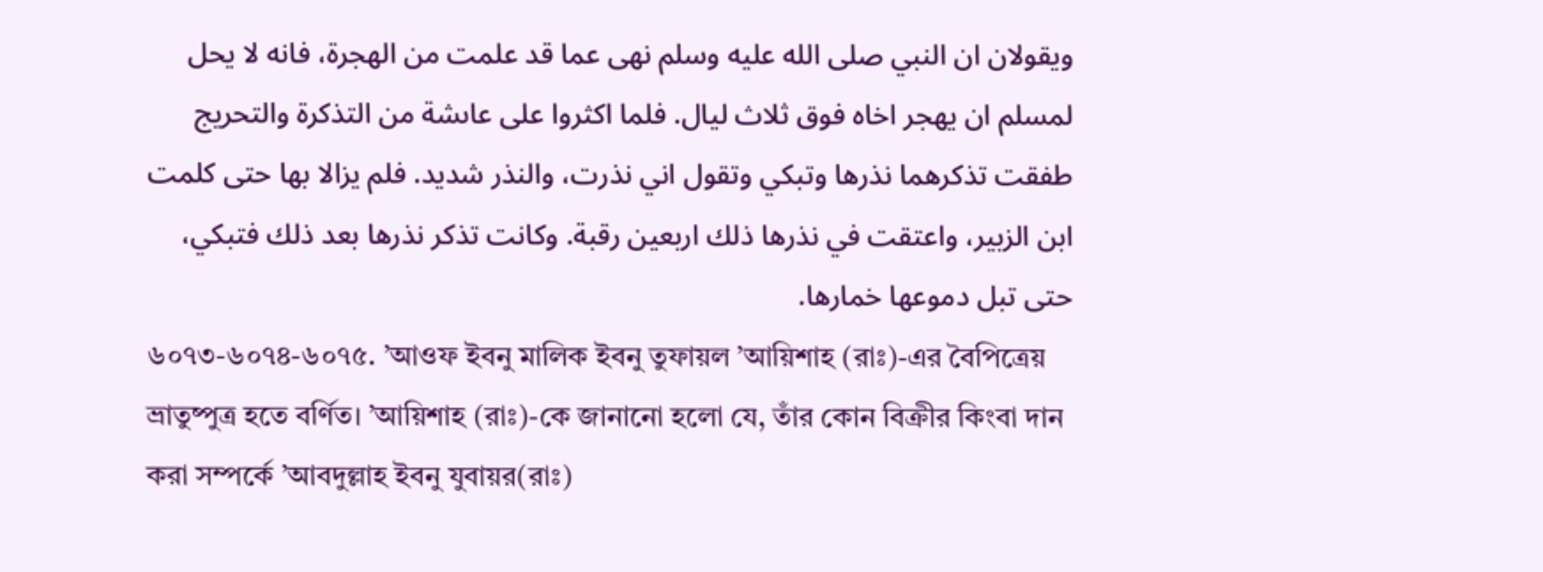ويقولان ان النبي صلى الله عليه وسلم نهى عما قد علمت من الهجرة، فانه لا يحل لمسلم ان يهجر اخاه فوق ثلاث ليال. فلما اكثروا على عاىشة من التذكرة والتحريج طفقت تذكرهما نذرها وتبكي وتقول اني نذرت، والنذر شديد. فلم يزالا بها حتى كلمت ابن الزبير، واعتقت في نذرها ذلك اربعين رقبة. وكانت تذكر نذرها بعد ذلك فتبكي، حتى تبل دموعها خمارها.
৬০৭৩-৬০৭৪-৬০৭৫. ’আওফ ইবনু মালিক ইবনু তুফায়ল ’আয়িশাহ (রাঃ)-এর বৈপিত্রেয় ভ্রাতুষ্পুত্র হতে বর্ণিত। ’আয়িশাহ (রাঃ)-কে জানানো হলো যে, তাঁর কোন বিক্রীর কিংবা দান করা সম্পর্কে ’আবদুল্লাহ ইবনু যুবায়র(রাঃ)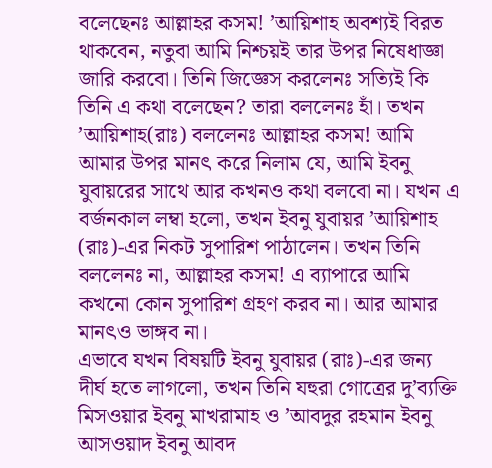বলেছেনঃ আল্লাহর কসম! ’আয়িশাহ অবশ্যই বিরত থাকবেন, নতুবা আমি নিশ্চয়ই তার উপর নিষেধাজ্ঞা জারি করবো। তিনি জিজ্ঞেস করলেনঃ সত্যিই কি তিনি এ কথা বলেছেন? তারা বললেনঃ হাঁ। তখন ’আয়িশাহ(রাঃ) বললেনঃ আল্লাহর কসম! আমি আমার উপর মানৎ করে নিলাম যে, আমি ইবনু যুবায়রের সাথে আর কখনও কথা বলবো না। যখন এ বর্জনকাল লম্বা হলো, তখন ইবনু যুবায়র ’আয়িশাহ (রাঃ)-এর নিকট সুপারিশ পাঠালেন। তখন তিনি বললেনঃ না, আল্লাহর কসম! এ ব্যাপারে আমি কখনো কোন সুপারিশ গ্রহণ করব না। আর আমার মানৎও ভাঙ্গব না।
এভাবে যখন বিষয়টি ইবনু যুবায়র (রাঃ)-এর জন্য দীর্ঘ হতে লাগলো, তখন তিনি যহুরা গোত্রের দু’ব্যক্তি মিসওয়ার ইবনু মাখরামাহ ও ’আবদুর রহমান ইবনু আসওয়াদ ইবনু আবদ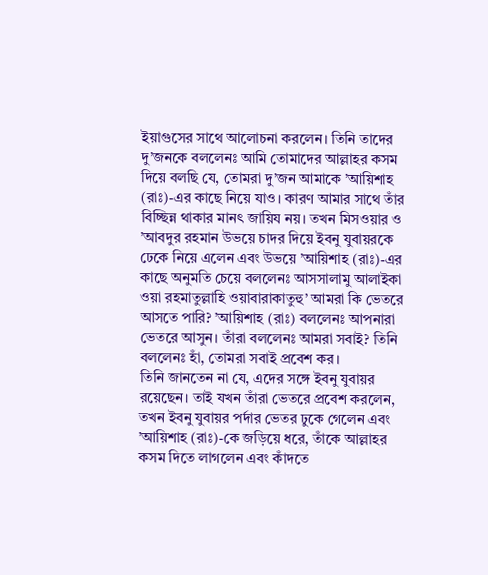ইয়াগুসের সাথে আলোচনা করলেন। তিনি তাদের দু’জনকে বললেনঃ আমি তোমাদের আল্লাহর কসম দিয়ে বলছি যে, তোমরা দু’জন আমাকে ’আয়িশাহ (রাঃ)-এর কাছে নিয়ে যাও। কারণ আমার সাথে তাঁর বিচ্ছিন্ন থাকার মানৎ জায়িয নয়। তখন মিসওয়ার ও ’আবদুর রহমান উভয়ে চাদর দিয়ে ইবনু যুবায়রকে ঢেকে নিয়ে এলেন এবং উভয়ে ’আয়িশাহ (রাঃ)-এর কাছে অনুমতি চেয়ে বললেনঃ আসসালামু আলাইকা ওয়া রহমাতুল্লাহি ওয়াবারাকাতুহু’ আমরা কি ভেতরে আসতে পারি? ’আয়িশাহ (রাঃ) বললেনঃ আপনারা ভেতরে আসুন। তাঁরা বললেনঃ আমরা সবাই? তিনি বললেনঃ হাঁ, তোমরা সবাই প্রবেশ কর।
তিনি জানতেন না যে, এদের সঙ্গে ইবনু যুবায়র রয়েছেন। তাই যখন তাঁরা ভেতরে প্রবেশ করলেন, তখন ইবনু যুবায়র পর্দার ভেতর ঢুকে গেলেন এবং ’আয়িশাহ (রাঃ)-কে জড়িয়ে ধরে, তাঁকে আল্লাহর কসম দিতে লাগলেন এবং কাঁদতে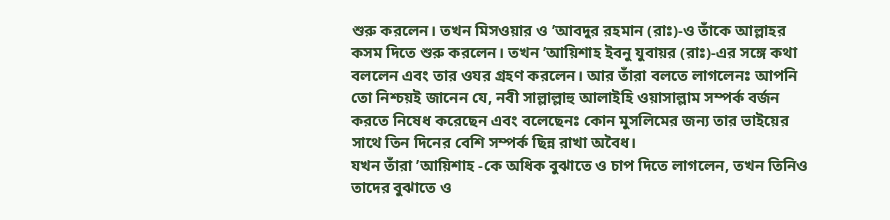শুরু করলেন। তখন মিসওয়ার ও ’আবদুর রহমান (রাঃ)-ও তাঁকে আল্লাহর কসম দিতে শুরু করলেন। তখন ’আয়িশাহ ইবনু যুবায়র (রাঃ)-এর সঙ্গে কথা বললেন এবং তার ওযর গ্রহণ করলেন। আর তাঁরা বলতে লাগলেনঃ আপনি তো নিশ্চয়ই জানেন যে, নবী সাল্লাল্লাহু আলাইহি ওয়াসাল্লাম সম্পর্ক বর্জন করতে নিষেধ করেছেন এবং বলেছেনঃ কোন মুসলিমের জন্য তার ভাইয়ের সাথে তিন দিনের বেশি সম্পর্ক ছিন্ন রাখা অবৈধ।
যখন তাঁরা ’আয়িশাহ -কে অধিক বুঝাতে ও চাপ দিতে লাগলেন, তখন তিনিও তাদের বুঝাতে ও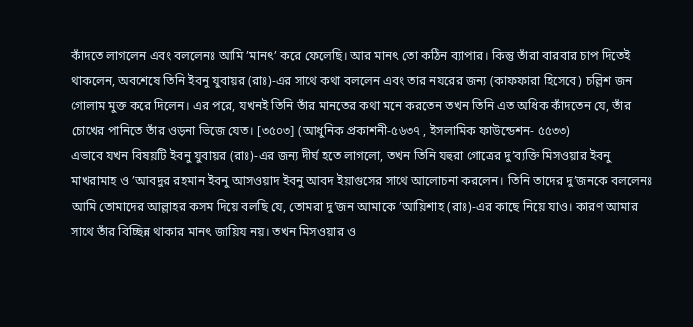কাঁদতে লাগলেন এবং বললেনঃ আমি ’মানৎ’ করে ফেলেছি। আর মানৎ তো কঠিন ব্যাপার। কিন্তু তাঁরা বারবার চাপ দিতেই থাকলেন, অবশেষে তিনি ইবনু যুবায়র (রাঃ)-এর সাথে কথা বললেন এবং তার নযরের জন্য (কাফফারা হিসেবে) চল্লিশ জন গোলাম মুক্ত করে দিলেন। এর পরে, যখনই তিনি তাঁর মানতের কথা মনে করতেন তখন তিনি এত অধিক কাঁদতেন যে, তাঁর চোখের পানিতে তাঁর ওড়না ভিজে যেত। [৩৫০৩] (আধুনিক প্রকাশনী-৫৬৩৭ , ইসলামিক ফাউন্ডেশন- ৫৫৩৩)
এভাবে যখন বিষয়টি ইবনু যুবায়র (রাঃ)-এর জন্য দীর্ঘ হতে লাগলো, তখন তিনি যহুরা গোত্রের দু’ব্যক্তি মিসওয়ার ইবনু মাখরামাহ ও ’আবদুর রহমান ইবনু আসওয়াদ ইবনু আবদ ইয়াগুসের সাথে আলোচনা করলেন। তিনি তাদের দু’জনকে বললেনঃ আমি তোমাদের আল্লাহর কসম দিয়ে বলছি যে, তোমরা দু’জন আমাকে ’আয়িশাহ (রাঃ)-এর কাছে নিয়ে যাও। কারণ আমার সাথে তাঁর বিচ্ছিন্ন থাকার মানৎ জায়িয নয়। তখন মিসওয়ার ও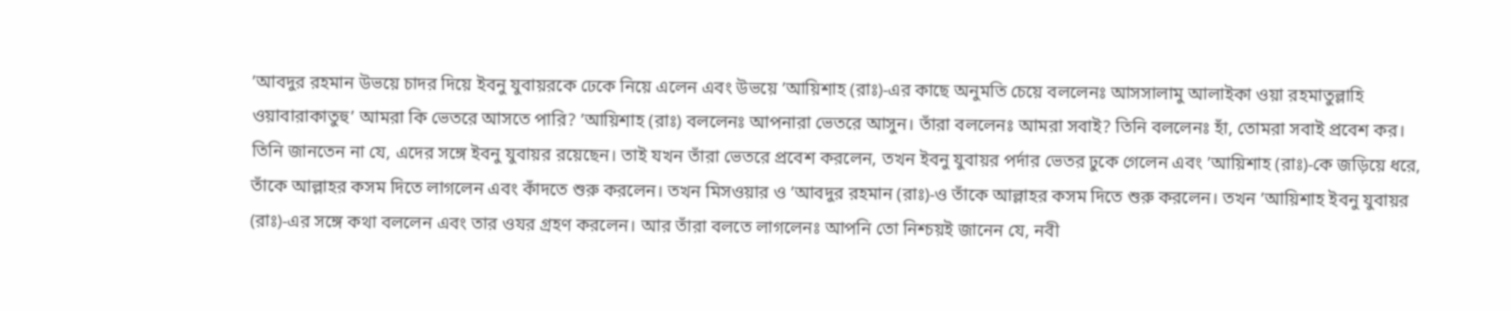’আবদুর রহমান উভয়ে চাদর দিয়ে ইবনু যুবায়রকে ঢেকে নিয়ে এলেন এবং উভয়ে ’আয়িশাহ (রাঃ)-এর কাছে অনুমতি চেয়ে বললেনঃ আসসালামু আলাইকা ওয়া রহমাতুল্লাহি ওয়াবারাকাতুহু’ আমরা কি ভেতরে আসতে পারি? ’আয়িশাহ (রাঃ) বললেনঃ আপনারা ভেতরে আসুন। তাঁরা বললেনঃ আমরা সবাই? তিনি বললেনঃ হাঁ, তোমরা সবাই প্রবেশ কর।
তিনি জানতেন না যে, এদের সঙ্গে ইবনু যুবায়র রয়েছেন। তাই যখন তাঁরা ভেতরে প্রবেশ করলেন, তখন ইবনু যুবায়র পর্দার ভেতর ঢুকে গেলেন এবং ’আয়িশাহ (রাঃ)-কে জড়িয়ে ধরে, তাঁকে আল্লাহর কসম দিতে লাগলেন এবং কাঁদতে শুরু করলেন। তখন মিসওয়ার ও ’আবদুর রহমান (রাঃ)-ও তাঁকে আল্লাহর কসম দিতে শুরু করলেন। তখন ’আয়িশাহ ইবনু যুবায়র (রাঃ)-এর সঙ্গে কথা বললেন এবং তার ওযর গ্রহণ করলেন। আর তাঁরা বলতে লাগলেনঃ আপনি তো নিশ্চয়ই জানেন যে, নবী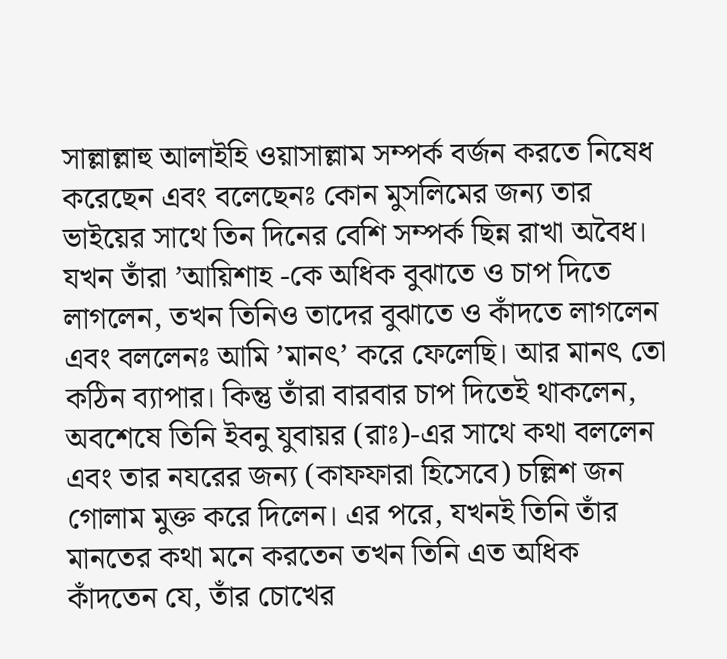সাল্লাল্লাহু আলাইহি ওয়াসাল্লাম সম্পর্ক বর্জন করতে নিষেধ করেছেন এবং বলেছেনঃ কোন মুসলিমের জন্য তার ভাইয়ের সাথে তিন দিনের বেশি সম্পর্ক ছিন্ন রাখা অবৈধ।
যখন তাঁরা ’আয়িশাহ -কে অধিক বুঝাতে ও চাপ দিতে লাগলেন, তখন তিনিও তাদের বুঝাতে ও কাঁদতে লাগলেন এবং বললেনঃ আমি ’মানৎ’ করে ফেলেছি। আর মানৎ তো কঠিন ব্যাপার। কিন্তু তাঁরা বারবার চাপ দিতেই থাকলেন, অবশেষে তিনি ইবনু যুবায়র (রাঃ)-এর সাথে কথা বললেন এবং তার নযরের জন্য (কাফফারা হিসেবে) চল্লিশ জন গোলাম মুক্ত করে দিলেন। এর পরে, যখনই তিনি তাঁর মানতের কথা মনে করতেন তখন তিনি এত অধিক কাঁদতেন যে, তাঁর চোখের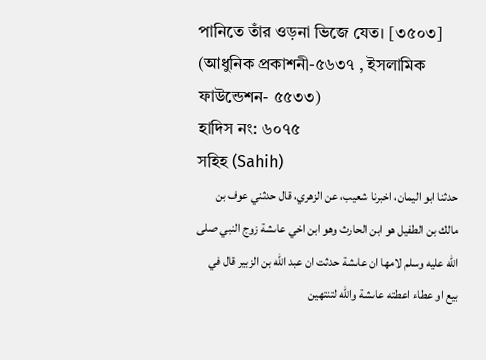পানিতে তাঁর ওড়না ভিজে যেত। [৩৫০৩] (আধুনিক প্রকাশনী-৫৬৩৭ , ইসলামিক ফাউন্ডেশন- ৫৫৩৩)
হাদিস নং: ৬০৭৫
সহিহ (Sahih)
حدثنا ابو اليمان، اخبرنا شعيب، عن الزهري، قال حدثني عوف بن مالك بن الطفيل هو ابن الحارث وهو ابن اخي عاىشة زوج النبي صلى الله عليه وسلم لامها ان عاىشة حدثت ان عبد الله بن الزبير قال في بيع او عطاء اعطته عاىشة والله لتنتهين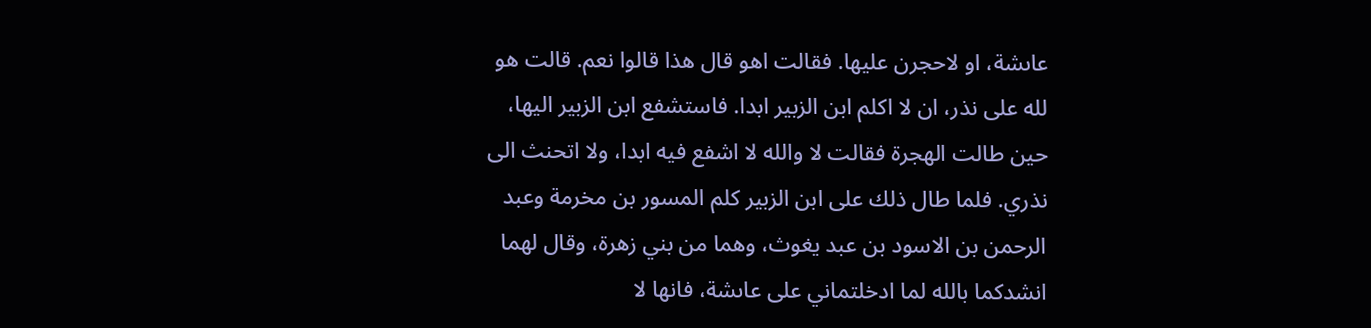عاىشة، او لاحجرن عليها. فقالت اهو قال هذا قالوا نعم. قالت هو لله على نذر، ان لا اكلم ابن الزبير ابدا. فاستشفع ابن الزبير اليها، حين طالت الهجرة فقالت لا والله لا اشفع فيه ابدا، ولا اتحنث الى نذري. فلما طال ذلك على ابن الزبير كلم المسور بن مخرمة وعبد الرحمن بن الاسود بن عبد يغوث، وهما من بني زهرة، وقال لهما انشدكما بالله لما ادخلتماني على عاىشة، فانها لا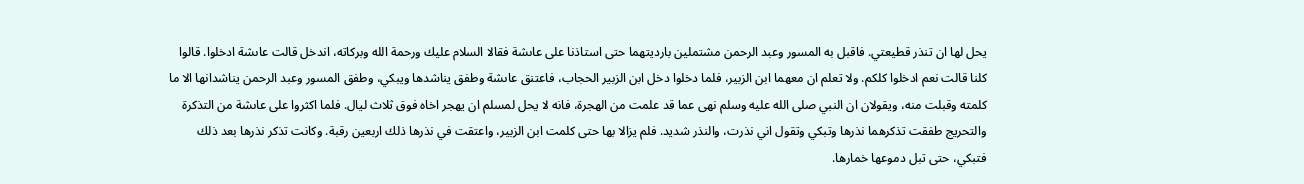يحل لها ان تنذر قطيعتي. فاقبل به المسور وعبد الرحمن مشتملين بارديتهما حتى استاذنا على عاىشة فقالا السلام عليك ورحمة الله وبركاته، اندخل قالت عاىشة ادخلوا. قالوا كلنا قالت نعم ادخلوا كلكم. ولا تعلم ان معهما ابن الزبير، فلما دخلوا دخل ابن الزبير الحجاب، فاعتنق عاىشة وطفق يناشدها ويبكي، وطفق المسور وعبد الرحمن يناشدانها الا ما كلمته وقبلت منه، ويقولان ان النبي صلى الله عليه وسلم نهى عما قد علمت من الهجرة، فانه لا يحل لمسلم ان يهجر اخاه فوق ثلاث ليال. فلما اكثروا على عاىشة من التذكرة والتحريج طفقت تذكرهما نذرها وتبكي وتقول اني نذرت، والنذر شديد. فلم يزالا بها حتى كلمت ابن الزبير، واعتقت في نذرها ذلك اربعين رقبة. وكانت تذكر نذرها بعد ذلك فتبكي، حتى تبل دموعها خمارها.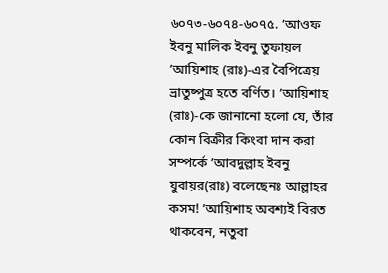৬০৭৩-৬০৭৪-৬০৭৫. ’আওফ ইবনু মালিক ইবনু তুফায়ল ’আয়িশাহ (রাঃ)-এর বৈপিত্রেয় ভ্রাতুষ্পুত্র হতে বর্ণিত। ’আয়িশাহ (রাঃ)-কে জানানো হলো যে, তাঁর কোন বিক্রীর কিংবা দান করা সম্পর্কে ’আবদুল্লাহ ইবনু যুবায়র(রাঃ) বলেছেনঃ আল্লাহর কসম! ’আয়িশাহ অবশ্যই বিরত থাকবেন, নতুবা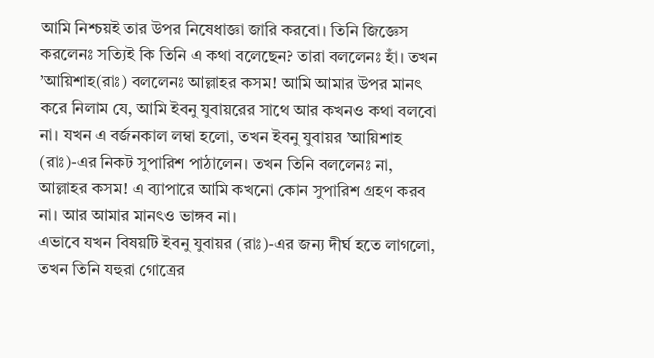আমি নিশ্চয়ই তার উপর নিষেধাজ্ঞা জারি করবো। তিনি জিজ্ঞেস করলেনঃ সত্যিই কি তিনি এ কথা বলেছেন? তারা বললেনঃ হাঁ। তখন ’আয়িশাহ(রাঃ) বললেনঃ আল্লাহর কসম! আমি আমার উপর মানৎ করে নিলাম যে, আমি ইবনু যুবায়রের সাথে আর কখনও কথা বলবো না। যখন এ বর্জনকাল লম্বা হলো, তখন ইবনু যুবায়র ’আয়িশাহ (রাঃ)-এর নিকট সুপারিশ পাঠালেন। তখন তিনি বললেনঃ না, আল্লাহর কসম! এ ব্যাপারে আমি কখনো কোন সুপারিশ গ্রহণ করব না। আর আমার মানৎও ভাঙ্গব না।
এভাবে যখন বিষয়টি ইবনু যুবায়র (রাঃ)-এর জন্য দীর্ঘ হতে লাগলো, তখন তিনি যহুরা গোত্রের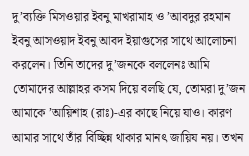দু’ব্যক্তি মিসওয়ার ইবনু মাখরামাহ ও ’আবদুর রহমান ইবনু আসওয়াদ ইবনু আবদ ইয়াগুসের সাথে আলোচনা করলেন। তিনি তাদের দু’জনকে বললেনঃ আমি তোমাদের আল্লাহর কসম দিয়ে বলছি যে, তোমরা দু’জন আমাকে ’আয়িশাহ (রাঃ)-এর কাছে নিয়ে যাও। কারণ আমার সাথে তাঁর বিচ্ছিন্ন থাকার মানৎ জায়িয নয়। তখন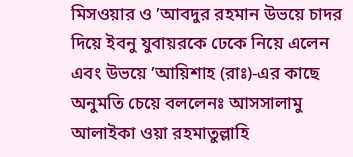মিসওয়ার ও ’আবদুর রহমান উভয়ে চাদর দিয়ে ইবনু যুবায়রকে ঢেকে নিয়ে এলেন এবং উভয়ে ’আয়িশাহ (রাঃ)-এর কাছে অনুমতি চেয়ে বললেনঃ আসসালামু আলাইকা ওয়া রহমাতুল্লাহি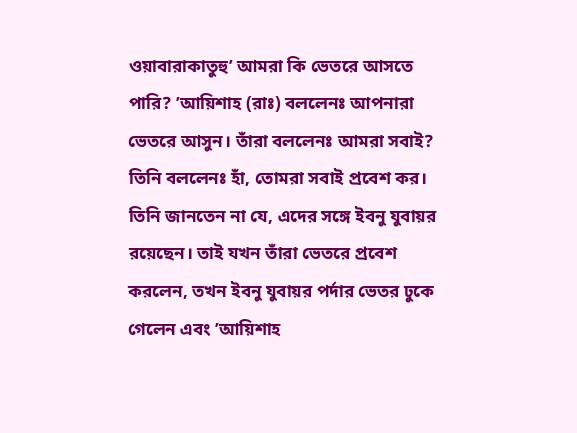ওয়াবারাকাতুহু’ আমরা কি ভেতরে আসতে পারি? ’আয়িশাহ (রাঃ) বললেনঃ আপনারা ভেতরে আসুন। তাঁরা বললেনঃ আমরা সবাই? তিনি বললেনঃ হাঁ, তোমরা সবাই প্রবেশ কর।
তিনি জানতেন না যে, এদের সঙ্গে ইবনু যুবায়র রয়েছেন। তাই যখন তাঁরা ভেতরে প্রবেশ করলেন, তখন ইবনু যুবায়র পর্দার ভেতর ঢুকে গেলেন এবং ’আয়িশাহ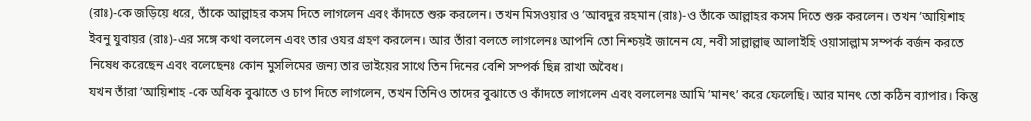(রাঃ)-কে জড়িয়ে ধরে, তাঁকে আল্লাহর কসম দিতে লাগলেন এবং কাঁদতে শুরু করলেন। তখন মিসওয়ার ও ’আবদুর রহমান (রাঃ)-ও তাঁকে আল্লাহর কসম দিতে শুরু করলেন। তখন ’আয়িশাহ ইবনু যুবায়র (রাঃ)-এর সঙ্গে কথা বললেন এবং তার ওযর গ্রহণ করলেন। আর তাঁরা বলতে লাগলেনঃ আপনি তো নিশ্চয়ই জানেন যে, নবী সাল্লাল্লাহু আলাইহি ওয়াসাল্লাম সম্পর্ক বর্জন করতে নিষেধ করেছেন এবং বলেছেনঃ কোন মুসলিমের জন্য তার ভাইয়ের সাথে তিন দিনের বেশি সম্পর্ক ছিন্ন রাখা অবৈধ।
যখন তাঁরা ’আয়িশাহ -কে অধিক বুঝাতে ও চাপ দিতে লাগলেন, তখন তিনিও তাদের বুঝাতে ও কাঁদতে লাগলেন এবং বললেনঃ আমি ’মানৎ’ করে ফেলেছি। আর মানৎ তো কঠিন ব্যাপার। কিন্তু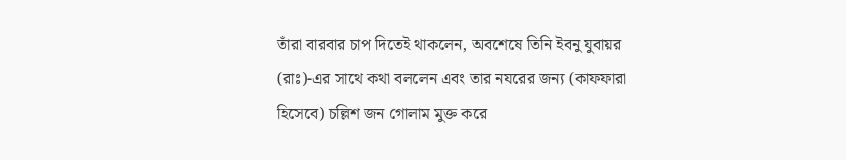তাঁরা বারবার চাপ দিতেই থাকলেন, অবশেষে তিনি ইবনু যুবায়র (রাঃ)-এর সাথে কথা বললেন এবং তার নযরের জন্য (কাফফারা হিসেবে) চল্লিশ জন গোলাম মুক্ত করে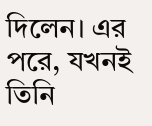দিলেন। এর পরে, যখনই তিনি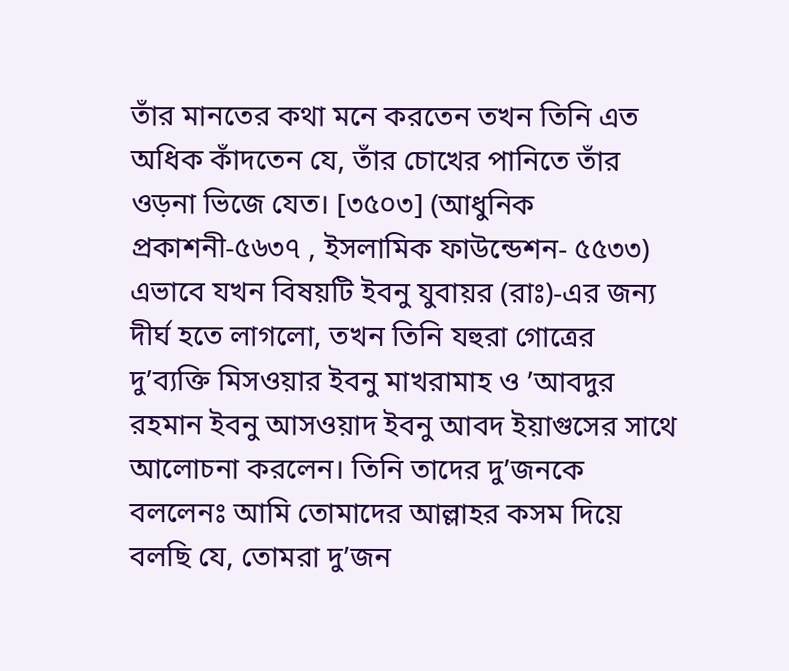তাঁর মানতের কথা মনে করতেন তখন তিনি এত অধিক কাঁদতেন যে, তাঁর চোখের পানিতে তাঁর ওড়না ভিজে যেত। [৩৫০৩] (আধুনিক প্রকাশনী-৫৬৩৭ , ইসলামিক ফাউন্ডেশন- ৫৫৩৩)
এভাবে যখন বিষয়টি ইবনু যুবায়র (রাঃ)-এর জন্য দীর্ঘ হতে লাগলো, তখন তিনি যহুরা গোত্রের দু’ব্যক্তি মিসওয়ার ইবনু মাখরামাহ ও ’আবদুর রহমান ইবনু আসওয়াদ ইবনু আবদ ইয়াগুসের সাথে আলোচনা করলেন। তিনি তাদের দু’জনকে বললেনঃ আমি তোমাদের আল্লাহর কসম দিয়ে বলছি যে, তোমরা দু’জন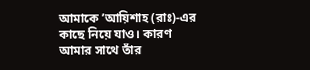আমাকে ’আয়িশাহ (রাঃ)-এর কাছে নিয়ে যাও। কারণ আমার সাথে তাঁর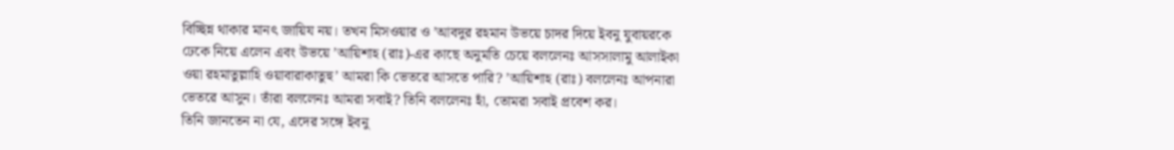বিচ্ছিন্ন থাকার মানৎ জায়িয নয়। তখন মিসওয়ার ও ’আবদুর রহমান উভয়ে চাদর দিয়ে ইবনু যুবায়রকে ঢেকে নিয়ে এলেন এবং উভয়ে ’আয়িশাহ (রাঃ)-এর কাছে অনুমতি চেয়ে বললেনঃ আসসালামু আলাইকা ওয়া রহমাতুল্লাহি ওয়াবারাকাতুহু’ আমরা কি ভেতরে আসতে পারি? ’আয়িশাহ (রাঃ) বললেনঃ আপনারা ভেতরে আসুন। তাঁরা বললেনঃ আমরা সবাই? তিনি বললেনঃ হাঁ, তোমরা সবাই প্রবেশ কর।
তিনি জানতেন না যে, এদের সঙ্গে ইবনু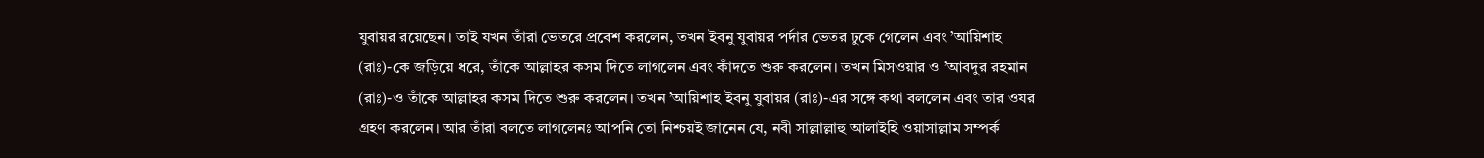যুবায়র রয়েছেন। তাই যখন তাঁরা ভেতরে প্রবেশ করলেন, তখন ইবনু যুবায়র পর্দার ভেতর ঢুকে গেলেন এবং ’আয়িশাহ (রাঃ)-কে জড়িয়ে ধরে, তাঁকে আল্লাহর কসম দিতে লাগলেন এবং কাঁদতে শুরু করলেন। তখন মিসওয়ার ও ’আবদুর রহমান (রাঃ)-ও তাঁকে আল্লাহর কসম দিতে শুরু করলেন। তখন ’আয়িশাহ ইবনু যুবায়র (রাঃ)-এর সঙ্গে কথা বললেন এবং তার ওযর গ্রহণ করলেন। আর তাঁরা বলতে লাগলেনঃ আপনি তো নিশ্চয়ই জানেন যে, নবী সাল্লাল্লাহু আলাইহি ওয়াসাল্লাম সম্পর্ক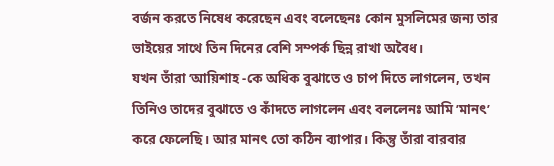বর্জন করতে নিষেধ করেছেন এবং বলেছেনঃ কোন মুসলিমের জন্য তার ভাইয়ের সাথে তিন দিনের বেশি সম্পর্ক ছিন্ন রাখা অবৈধ।
যখন তাঁরা ’আয়িশাহ -কে অধিক বুঝাতে ও চাপ দিতে লাগলেন, তখন তিনিও তাদের বুঝাতে ও কাঁদতে লাগলেন এবং বললেনঃ আমি ’মানৎ’ করে ফেলেছি। আর মানৎ তো কঠিন ব্যাপার। কিন্তু তাঁরা বারবার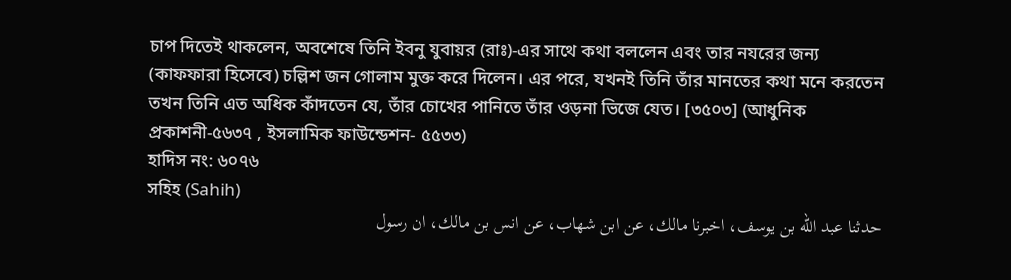চাপ দিতেই থাকলেন, অবশেষে তিনি ইবনু যুবায়র (রাঃ)-এর সাথে কথা বললেন এবং তার নযরের জন্য (কাফফারা হিসেবে) চল্লিশ জন গোলাম মুক্ত করে দিলেন। এর পরে, যখনই তিনি তাঁর মানতের কথা মনে করতেন তখন তিনি এত অধিক কাঁদতেন যে, তাঁর চোখের পানিতে তাঁর ওড়না ভিজে যেত। [৩৫০৩] (আধুনিক প্রকাশনী-৫৬৩৭ , ইসলামিক ফাউন্ডেশন- ৫৫৩৩)
হাদিস নং: ৬০৭৬
সহিহ (Sahih)
حدثنا عبد الله بن يوسف، اخبرنا مالك، عن ابن شهاب، عن انس بن مالك، ان رسول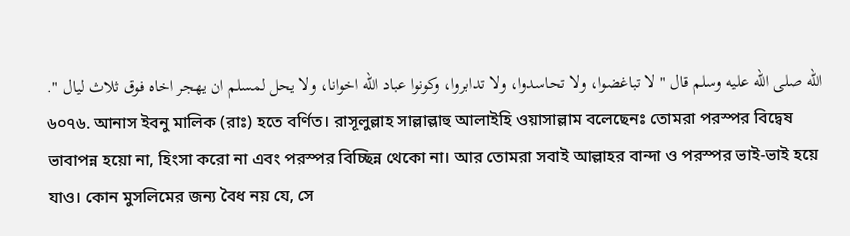الله صلى الله عليه وسلم قال " لا تباغضوا، ولا تحاسدوا، ولا تدابروا، وكونوا عباد الله اخوانا، ولا يحل لمسلم ان يهجر اخاه فوق ثلاث ليال ".
৬০৭৬. আনাস ইবনু মালিক (রাঃ) হতে বর্ণিত। রাসূলুল্লাহ সাল্লাল্লাহু আলাইহি ওয়াসাল্লাম বলেছেনঃ তোমরা পরস্পর বিদ্বেষ ভাবাপন্ন হয়ো না, হিংসা করো না এবং পরস্পর বিচ্ছিন্ন থেকো না। আর তোমরা সবাই আল্লাহর বান্দা ও পরস্পর ভাই-ভাই হয়ে যাও। কোন মুসলিমের জন্য বৈধ নয় যে, সে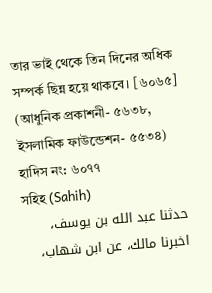তার ভাই থেকে তিন দিনের অধিক সম্পর্ক ছিন্ন হয়ে থাকবে। [৬০৬৫] (আধুনিক প্রকাশনী- ৫৬৩৮, ইসলামিক ফাউন্ডেশন- ৫৫৩৪)
হাদিস নং: ৬০৭৭
সহিহ (Sahih)
حدثنا عبد الله بن يوسف، اخبرنا مالك، عن ابن شهاب،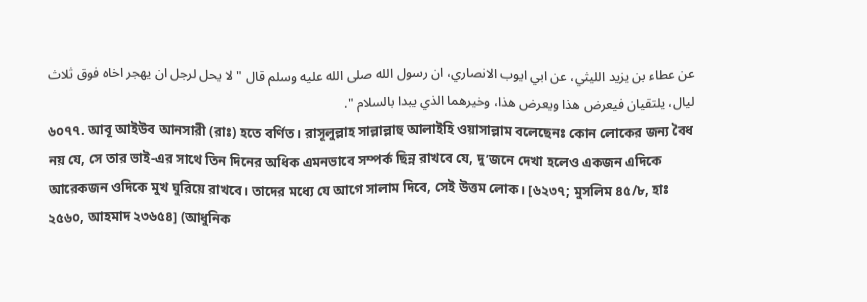عن عطاء بن يزيد الليثي، عن ابي ايوب الانصاري، ان رسول الله صلى الله عليه وسلم قال " لا يحل لرجل ان يهجر اخاه فوق ثلاث ليال، يلتقيان فيعرض هذا ويعرض هذا، وخيرهما الذي يبدا بالسلام ".
৬০৭৭. আবূ আইউব আনসারী (রাঃ) হতে বর্ণিত। রাসূলুল্লাহ সাল্লাল্লাহু আলাইহি ওয়াসাল্লাম বলেছেনঃ কোন লোকের জন্য বৈধ নয় যে, সে তার ভাই-এর সাথে তিন দিনের অধিক এমনভাবে সম্পর্ক ছিন্ন রাখবে যে, দু’জনে দেখা হলেও একজন এদিকে আরেকজন ওদিকে মুখ ঘুরিয়ে রাখবে। তাদের মধ্যে যে আগে সালাম দিবে, সেই উত্তম লোক। [৬২৩৭; মুসলিম ৪৫/৮, হাঃ ২৫৬০, আহমাদ ২৩৬৫৪] (আধুনিক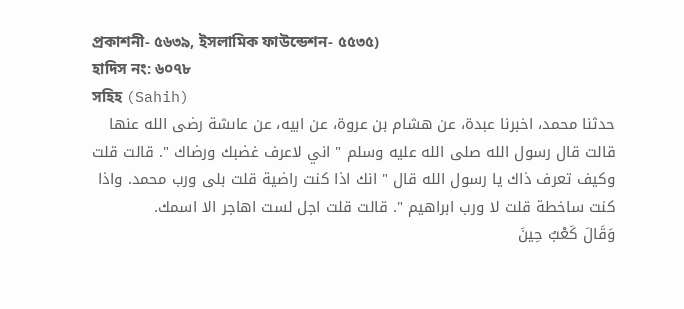প্রকাশনী- ৫৬৩৯, ইসলামিক ফাউন্ডেশন- ৫৫৩৫)
হাদিস নং: ৬০৭৮
সহিহ (Sahih)
حدثنا محمد، اخبرنا عبدة، عن هشام بن عروة، عن ابيه، عن عاىشة رضى الله عنها قالت قال رسول الله صلى الله عليه وسلم " اني لاعرف غضبك ورضاك ". قالت قلت وكيف تعرف ذاك يا رسول الله قال " انك اذا كنت راضية قلت بلى ورب محمد. واذا كنت ساخطة قلت لا ورب ابراهيم ". قالت قلت اجل لست اهاجر الا اسمك.
وَقَالَ كَعْبٌ حِينَ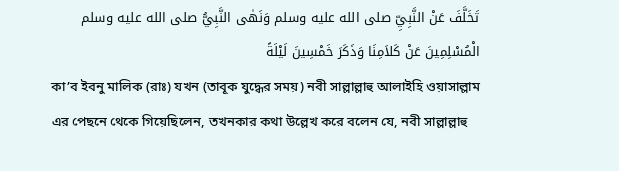تَخَلَّفَ عَنْ النَّبِيِّ صلى الله عليه وسلم وَنَهٰى النَّبِيُّ صلى الله عليه وسلم الْمُسْلِمِينَ عَنْ كَلاَمِنَا وَذَكَرَ خَمْسِينَ لَيْلَةً
কা’ব ইবনু মালিক (রাঃ) যখন (তাবূক যুদ্ধের সময়) নবী সাল্লাল্লাহু আলাইহি ওয়াসাল্লাম এর পেছনে থেকে গিয়েছিলেন, তখনকার কথা উল্লেখ করে বলেন যে, নবী সাল্লাল্লাহু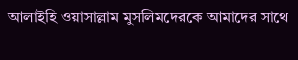আলাইহি ওয়াসাল্লাম মুসলিমদেরকে আমাদের সাথে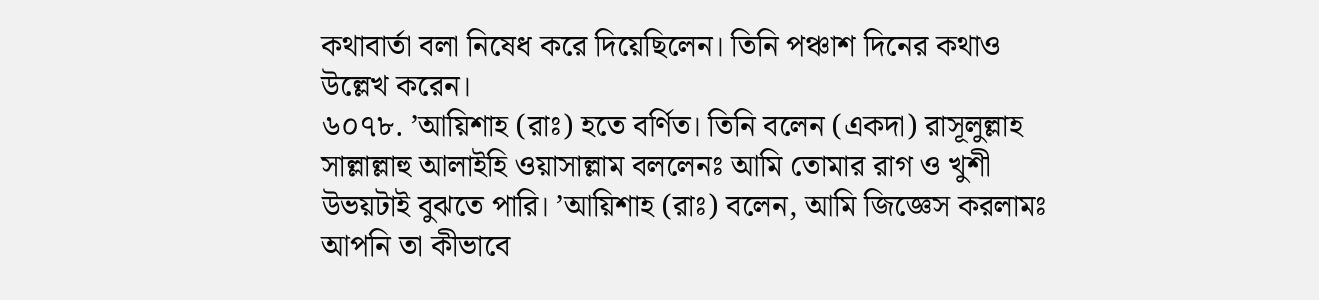কথাবার্তা বলা নিষেধ করে দিয়েছিলেন। তিনি পঞ্চাশ দিনের কথাও উল্লেখ করেন।
৬০৭৮. ’আয়িশাহ (রাঃ) হতে বর্ণিত। তিনি বলেন (একদা) রাসূলুল্লাহ সাল্লাল্লাহু আলাইহি ওয়াসাল্লাম বললেনঃ আমি তোমার রাগ ও খুশী উভয়টাই বুঝতে পারি। ’আয়িশাহ (রাঃ) বলেন, আমি জিজ্ঞেস করলামঃ আপনি তা কীভাবে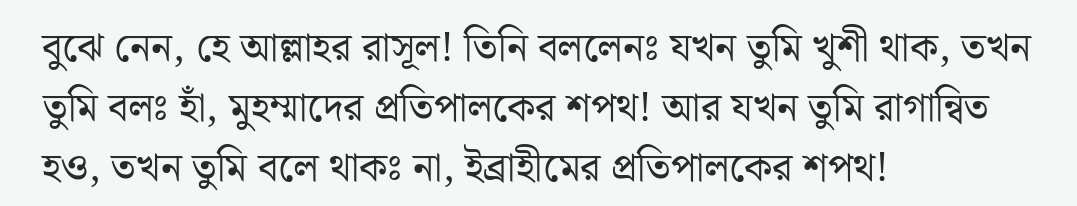বুঝে নেন, হে আল্লাহর রাসূল! তিনি বললেনঃ যখন তুমি খুশী থাক, তখন তুমি বলঃ হাঁ, মুহম্মাদের প্রতিপালকের শপথ! আর যখন তুমি রাগান্বিত হও, তখন তুমি বলে থাকঃ না, ইব্রাহীমের প্রতিপালকের শপথ!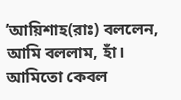’আয়িশাহ(রাঃ) বললেন, আমি বললাম, হাঁ। আমিতো কেবল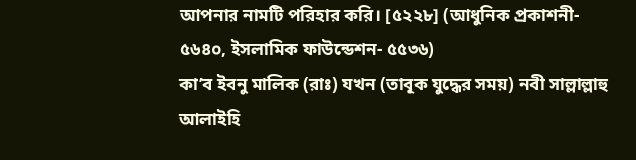আপনার নামটি পরিহার করি। [৫২২৮] (আধুনিক প্রকাশনী- ৫৬৪০, ইসলামিক ফাউন্ডেশন- ৫৫৩৬)
কা’ব ইবনু মালিক (রাঃ) যখন (তাবূক যুদ্ধের সময়) নবী সাল্লাল্লাহু আলাইহি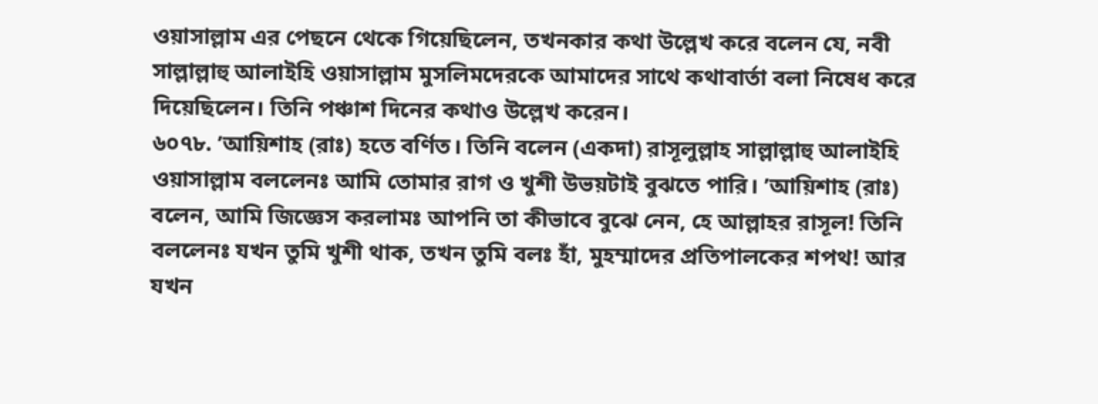ওয়াসাল্লাম এর পেছনে থেকে গিয়েছিলেন, তখনকার কথা উল্লেখ করে বলেন যে, নবী সাল্লাল্লাহু আলাইহি ওয়াসাল্লাম মুসলিমদেরকে আমাদের সাথে কথাবার্তা বলা নিষেধ করে দিয়েছিলেন। তিনি পঞ্চাশ দিনের কথাও উল্লেখ করেন।
৬০৭৮. ’আয়িশাহ (রাঃ) হতে বর্ণিত। তিনি বলেন (একদা) রাসূলুল্লাহ সাল্লাল্লাহু আলাইহি ওয়াসাল্লাম বললেনঃ আমি তোমার রাগ ও খুশী উভয়টাই বুঝতে পারি। ’আয়িশাহ (রাঃ) বলেন, আমি জিজ্ঞেস করলামঃ আপনি তা কীভাবে বুঝে নেন, হে আল্লাহর রাসূল! তিনি বললেনঃ যখন তুমি খুশী থাক, তখন তুমি বলঃ হাঁ, মুহম্মাদের প্রতিপালকের শপথ! আর যখন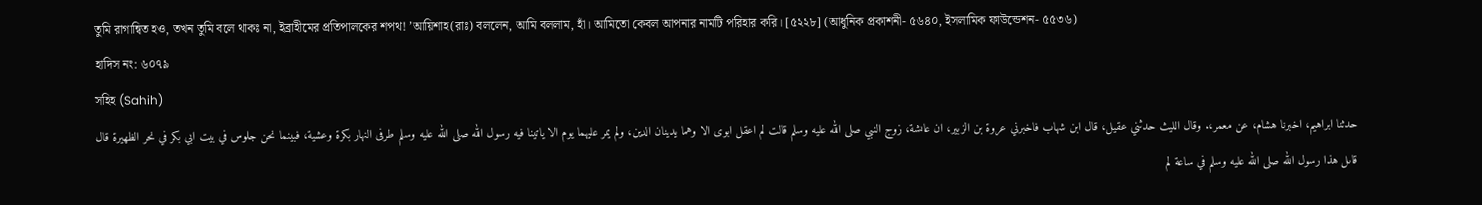তুমি রাগান্বিত হও, তখন তুমি বলে থাকঃ না, ইব্রাহীমের প্রতিপালকের শপথ! ’আয়িশাহ(রাঃ) বললেন, আমি বললাম, হাঁ। আমিতো কেবল আপনার নামটি পরিহার করি। [৫২২৮] (আধুনিক প্রকাশনী- ৫৬৪০, ইসলামিক ফাউন্ডেশন- ৫৫৩৬)
হাদিস নং: ৬০৭৯
সহিহ (Sahih)
حدثنا ابراهيم، اخبرنا هشام، عن معمر،. وقال الليث حدثني عقيل، قال ابن شهاب فاخبرني عروة بن الزبير، ان عاىشة، زوج النبي صلى الله عليه وسلم قالت لم اعقل ابوى الا وهما يدينان الدين، ولم يمر عليهما يوم الا ياتينا فيه رسول الله صلى الله عليه وسلم طرفى النهار بكرة وعشية، فبينما نحن جلوس في بيت ابي بكر في نحر الظهيرة قال قاىل هذا رسول الله صلى الله عليه وسلم في ساعة لم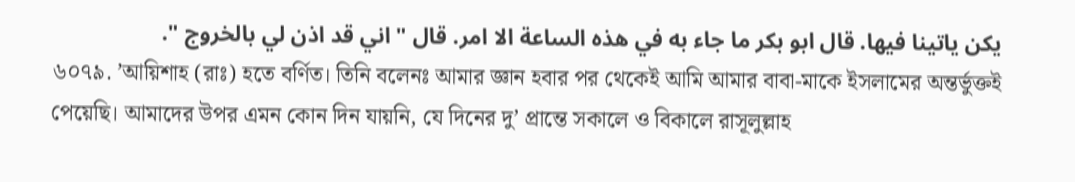يكن ياتينا فيها. قال ابو بكر ما جاء به في هذه الساعة الا امر. قال " اني قد اذن لي بالخروج ".
৬০৭৯. ’আয়িশাহ (রাঃ) হতে বর্ণিত। তিনি বলেনঃ আমার জ্ঞান হবার পর থেকেই আমি আমার বাবা-মাকে ইসলামের অন্তর্ভুক্তই পেয়েছি। আমাদের উপর এমন কোন দিন যায়নি, যে দিনের দু’ প্রান্তে সকালে ও বিকালে রাসূলুল্লাহ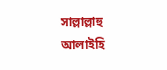সাল্লাল্লাহু আলাইহি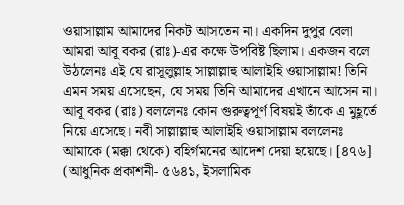ওয়াসাল্লাম আমাদের নিকট আসতেন না। একদিন দুপুর বেলা আমরা আবূ বকর (রাঃ)-এর কক্ষে উপবিষ্ট ছিলাম। একজন বলে উঠলেনঃ এই যে রাসূলুল্লাহ সাল্লাল্লাহু আলাইহি ওয়াসাল্লাম! তিনি এমন সময় এসেছেন, যে সময় তিনি আমাদের এখানে আসেন না। আবূ বকর (রাঃ) বললেনঃ কোন গুরুত্বপূর্ণ বিষয়ই তাঁকে এ মুহূর্তে নিয়ে এসেছে। নবী সাল্লাল্লাহু আলাইহি ওয়াসাল্লাম বললেনঃ আমাকে (মক্কা থেকে) বহির্গমনের আদেশ দেয়া হয়েছে। [৪৭৬] (আধুনিক প্রকাশনী- ৫৬৪১, ইসলামিক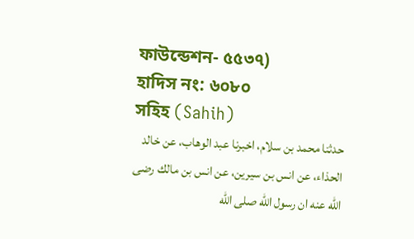ফাউন্ডেশন- ৫৫৩৭)
হাদিস নং: ৬০৮০
সহিহ (Sahih)
حدثنا محمد بن سلام، اخبرنا عبد الوهاب، عن خالد الحذاء، عن انس بن سيرين، عن انس بن مالك رضى الله عنه ان رسول الله صلى الله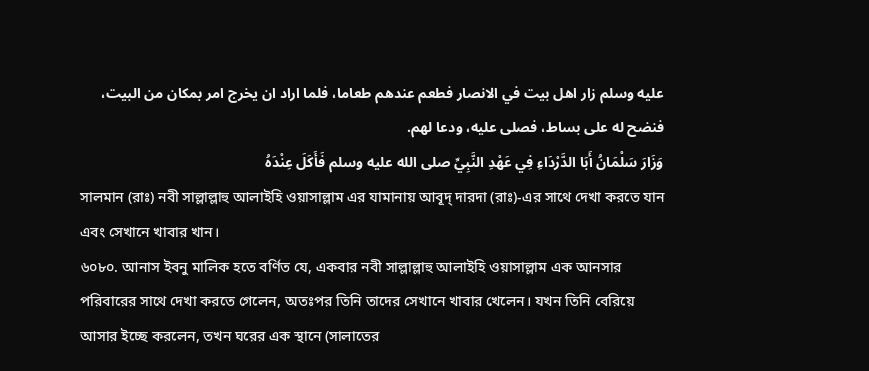عليه وسلم زار اهل بيت في الانصار فطعم عندهم طعاما، فلما اراد ان يخرج امر بمكان من البيت، فنضح له على بساط، فصلى عليه، ودعا لهم.
وَزَارَ سَلْمَانُ أَبَا الدَّرْدَاءِ فِي عَهْدِ النَّبِيِّ صلى الله عليه وسلم فَأَكَلَ عِنْدَهُ
সালমান (রাঃ) নবী সাল্লাল্লাহু আলাইহি ওয়াসাল্লাম এর যামানায় আবূদ্ দারদা (রাঃ)-এর সাথে দেখা করতে যান এবং সেখানে খাবার খান।
৬০৮০. আনাস ইবনু মালিক হতে বর্ণিত যে, একবার নবী সাল্লাল্লাহু আলাইহি ওয়াসাল্লাম এক আনসার পরিবারের সাথে দেখা করতে গেলেন, অতঃপর তিনি তাদের সেখানে খাবার খেলেন। যখন তিনি বেরিয়ে আসার ইচ্ছে করলেন, তখন ঘরের এক স্থানে (সালাতের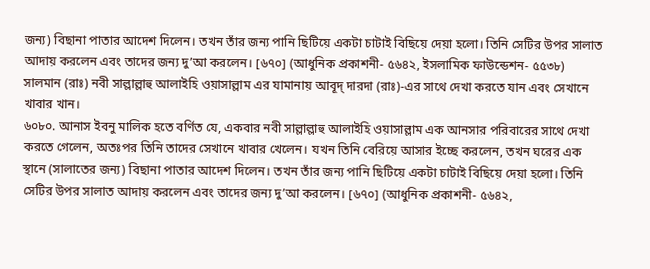জন্য) বিছানা পাতার আদেশ দিলেন। তখন তাঁর জন্য পানি ছিটিয়ে একটা চাটাই বিছিয়ে দেয়া হলো। তিনি সেটির উপর সালাত আদায় করলেন এবং তাদের জন্য দু’আ করলেন। [৬৭০] (আধুনিক প্রকাশনী- ৫৬৪২, ইসলামিক ফাউন্ডেশন- ৫৫৩৮)
সালমান (রাঃ) নবী সাল্লাল্লাহু আলাইহি ওয়াসাল্লাম এর যামানায় আবূদ্ দারদা (রাঃ)-এর সাথে দেখা করতে যান এবং সেখানে খাবার খান।
৬০৮০. আনাস ইবনু মালিক হতে বর্ণিত যে, একবার নবী সাল্লাল্লাহু আলাইহি ওয়াসাল্লাম এক আনসার পরিবারের সাথে দেখা করতে গেলেন, অতঃপর তিনি তাদের সেখানে খাবার খেলেন। যখন তিনি বেরিয়ে আসার ইচ্ছে করলেন, তখন ঘরের এক স্থানে (সালাতের জন্য) বিছানা পাতার আদেশ দিলেন। তখন তাঁর জন্য পানি ছিটিয়ে একটা চাটাই বিছিয়ে দেয়া হলো। তিনি সেটির উপর সালাত আদায় করলেন এবং তাদের জন্য দু’আ করলেন। [৬৭০] (আধুনিক প্রকাশনী- ৫৬৪২,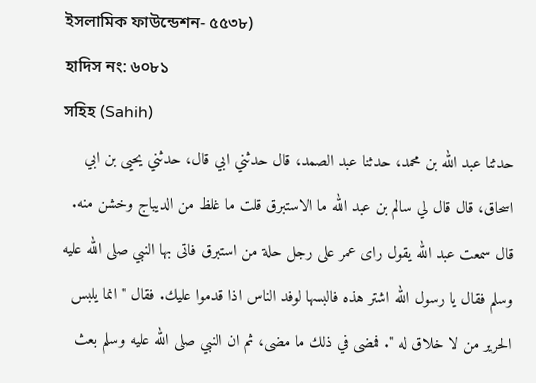ইসলামিক ফাউন্ডেশন- ৫৫৩৮)
হাদিস নং: ৬০৮১
সহিহ (Sahih)
حدثنا عبد الله بن محمد، حدثنا عبد الصمد، قال حدثني ابي قال، حدثني يحيى بن ابي اسحاق، قال قال لي سالم بن عبد الله ما الاستبرق قلت ما غلظ من الديباج وخشن منه. قال سمعت عبد الله يقول راى عمر على رجل حلة من استبرق فاتى بها النبي صلى الله عليه وسلم فقال يا رسول الله اشتر هذه فالبسها لوفد الناس اذا قدموا عليك. فقال " انما يلبس الحرير من لا خلاق له ". فمضى في ذلك ما مضى، ثم ان النبي صلى الله عليه وسلم بعث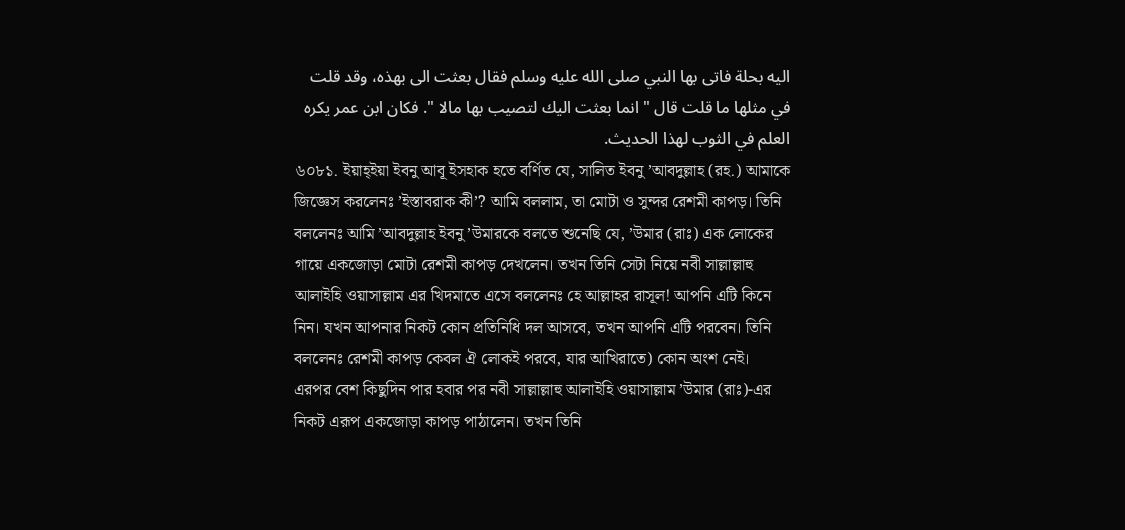اليه بحلة فاتى بها النبي صلى الله عليه وسلم فقال بعثت الى بهذه، وقد قلت في مثلها ما قلت قال " انما بعثت اليك لتصيب بها مالا ". فكان ابن عمر يكره العلم في الثوب لهذا الحديث.
৬০৮১. ইয়াহ্ইয়া ইবনু আবূ ইসহাক হতে বর্ণিত যে, সালিত ইবনু ’আবদুল্লাহ (রহ.) আমাকে জিজ্ঞেস করলেনঃ ’ইস্তাবরাক কী’? আমি বললাম, তা মোটা ও সুন্দর রেশমী কাপড়। তিনি বললেনঃ আমি ’আবদুল্লাহ ইবনু ’উমারকে বলতে শুনেছি যে, ’উমার (রাঃ) এক লোকের গায়ে একজোড়া মোটা রেশমী কাপড় দেখলেন। তখন তিনি সেটা নিয়ে নবী সাল্লাল্লাহু আলাইহি ওয়াসাল্লাম এর খিদমাতে এসে বললেনঃ হে আল্লাহর রাসূল! আপনি এটি কিনে নিন। যখন আপনার নিকট কোন প্রতিনিধি দল আসবে, তখন আপনি এটি পরবেন। তিনি বললেনঃ রেশমী কাপড় কেবল ঐ লোকই পরবে, যার আখিরাতে) কোন অংশ নেই। এরপর বেশ কিছুদিন পার হবার পর নবী সাল্লাল্লাহু আলাইহি ওয়াসাল্লাম ’উমার (রাঃ)-এর নিকট এরূপ একজোড়া কাপড় পাঠালেন। তখন তিনি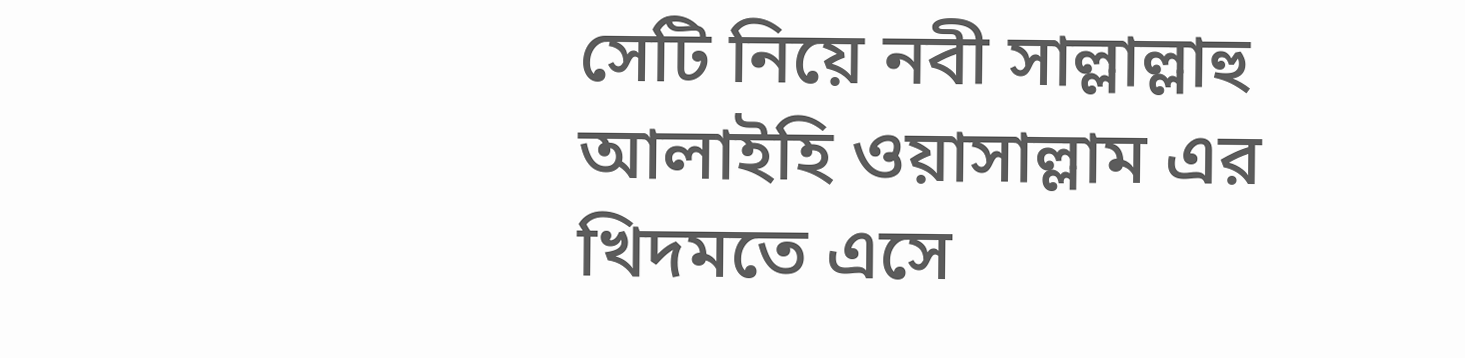সেটি নিয়ে নবী সাল্লাল্লাহু আলাইহি ওয়াসাল্লাম এর খিদমতে এসে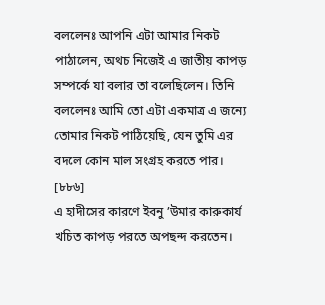বললেনঃ আপনি এটা আমার নিকট পাঠালেন, অথচ নিজেই এ জাতীয় কাপড় সম্পর্কে যা বলার তা বলেছিলেন। তিনি বললেনঃ আমি তো এটা একমাত্র এ জন্যে তোমার নিকট পাঠিয়েছি, যেন তুমি এর বদলে কোন মাল সংগ্রহ করতে পার। [৮৮৬]
এ হাদীসের কারণে ইবনু ’উমার কারুকার্য খচিত কাপড় পরতে অপছন্দ করতেন।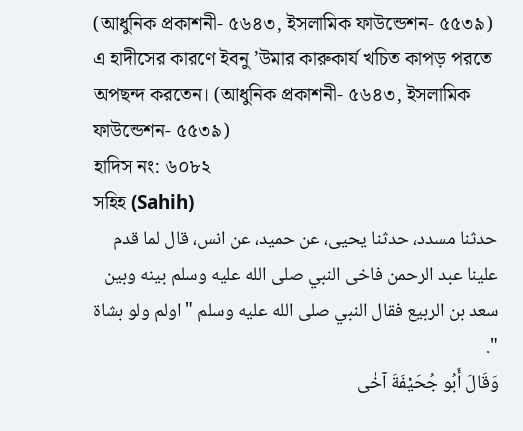(আধুনিক প্রকাশনী- ৫৬৪৩, ইসলামিক ফাউন্ডেশন- ৫৫৩৯)
এ হাদীসের কারণে ইবনু ’উমার কারুকার্য খচিত কাপড় পরতে অপছন্দ করতেন। (আধুনিক প্রকাশনী- ৫৬৪৩, ইসলামিক ফাউন্ডেশন- ৫৫৩৯)
হাদিস নং: ৬০৮২
সহিহ (Sahih)
حدثنا مسدد، حدثنا يحيى، عن حميد، عن انس، قال لما قدم علينا عبد الرحمن فاخى النبي صلى الله عليه وسلم بينه وبين سعد بن الربيع فقال النبي صلى الله عليه وسلم " اولم ولو بشاة ".
وَقَالَ أَبُو جُحَيْفَةَ آخٰى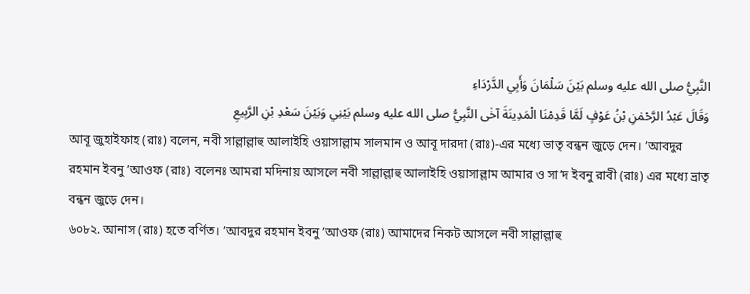النَّبِيُّ صلى الله عليه وسلم بَيْنَ سَلْمَانَ وَأَبِي الدَّرْدَاءِ
وَقَالَ عَبْدُ الرَّحْمٰنِ بْنُ عَوْفٍ لَمَّا قَدِمْنَا الْمَدِينَةَ آخٰى النَّبِيُّ صلى الله عليه وسلم بَيْنِي وَبَيْنَ سَعْدِ بْنِ الرَّبِيعِ
আবূ জুহাইফাহ (রাঃ) বলেন, নবী সাল্লাল্লাহু আলাইহি ওয়াসাল্লাম সালমান ও আবূ দারদা (রাঃ)-এর মধ্যে ভাতৃ বন্ধন জুড়ে দেন। ’আবদুর রহমান ইবনু ’আওফ (রাঃ) বলেনঃ আমরা মদিনায় আসলে নবী সাল্লাল্লাহু আলাইহি ওয়াসাল্লাম আমার ও সা’দ ইবনু রাবী (রাঃ) এর মধ্যে ভ্রাতৃ বন্ধন জুড়ে দেন।
৬০৮২. আনাস (রাঃ) হতে বর্ণিত। ’আবদুর রহমান ইবনু ’আওফ (রাঃ) আমাদের নিকট আসলে নবী সাল্লাল্লাহু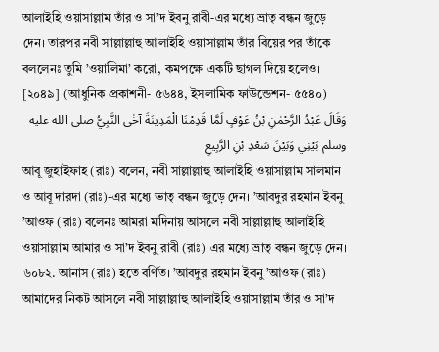আলাইহি ওয়াসাল্লাম তাঁর ও সা’দ ইবনু রাবী-এর মধ্যে ভ্রাতৃ বন্ধন জুড়ে দেন। তারপর নবী সাল্লাল্লাহু আলাইহি ওয়াসাল্লাম তাঁর বিয়ের পর তাঁকে বললেনঃ তুমি ’ওয়ালিমা’ করো, কমপক্ষে একটি ছাগল দিয়ে হলেও। [২০৪৯] (আধুনিক প্রকাশনী- ৫৬৪৪, ইসলামিক ফাউন্ডেশন- ৫৫৪০)
وَقَالَ عَبْدُ الرَّحْمٰنِ بْنُ عَوْفٍ لَمَّا قَدِمْنَا الْمَدِينَةَ آخٰى النَّبِيُّ صلى الله عليه وسلم بَيْنِي وَبَيْنَ سَعْدِ بْنِ الرَّبِيعِ
আবূ জুহাইফাহ (রাঃ) বলেন, নবী সাল্লাল্লাহু আলাইহি ওয়াসাল্লাম সালমান ও আবূ দারদা (রাঃ)-এর মধ্যে ভাতৃ বন্ধন জুড়ে দেন। ’আবদুর রহমান ইবনু ’আওফ (রাঃ) বলেনঃ আমরা মদিনায় আসলে নবী সাল্লাল্লাহু আলাইহি ওয়াসাল্লাম আমার ও সা’দ ইবনু রাবী (রাঃ) এর মধ্যে ভ্রাতৃ বন্ধন জুড়ে দেন।
৬০৮২. আনাস (রাঃ) হতে বর্ণিত। ’আবদুর রহমান ইবনু ’আওফ (রাঃ) আমাদের নিকট আসলে নবী সাল্লাল্লাহু আলাইহি ওয়াসাল্লাম তাঁর ও সা’দ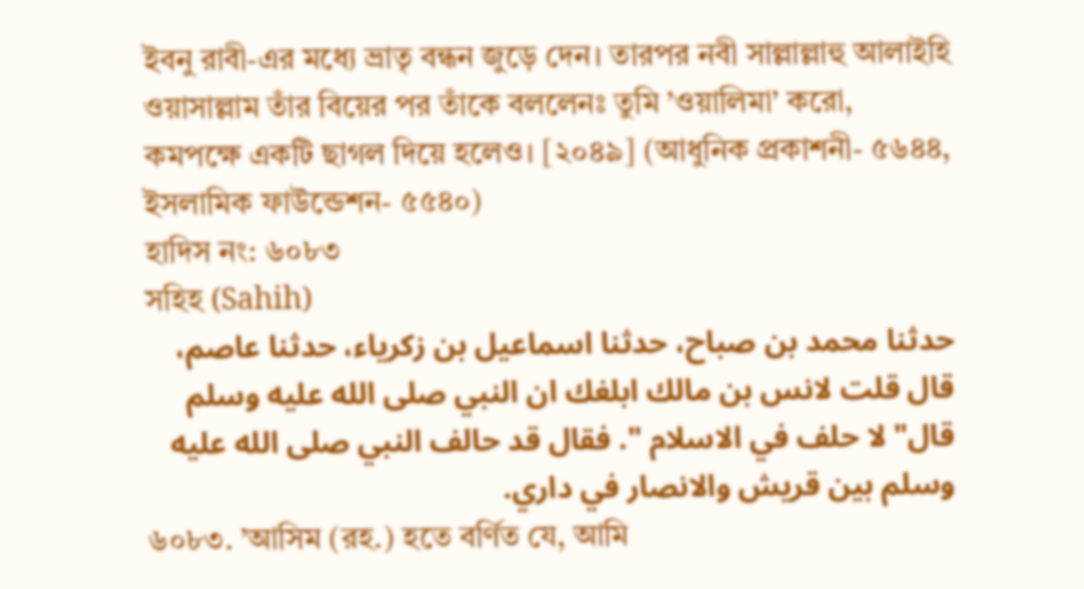ইবনু রাবী-এর মধ্যে ভ্রাতৃ বন্ধন জুড়ে দেন। তারপর নবী সাল্লাল্লাহু আলাইহি ওয়াসাল্লাম তাঁর বিয়ের পর তাঁকে বললেনঃ তুমি ’ওয়ালিমা’ করো, কমপক্ষে একটি ছাগল দিয়ে হলেও। [২০৪৯] (আধুনিক প্রকাশনী- ৫৬৪৪, ইসলামিক ফাউন্ডেশন- ৫৫৪০)
হাদিস নং: ৬০৮৩
সহিহ (Sahih)
حدثنا محمد بن صباح، حدثنا اسماعيل بن زكرياء، حدثنا عاصم، قال قلت لانس بن مالك ابلغك ان النبي صلى الله عليه وسلم قال" لا حلف في الاسلام ". فقال قد حالف النبي صلى الله عليه وسلم بين قريش والانصار في داري.
৬০৮৩. ’আসিম (রহ.) হতে বর্ণিত যে, আমি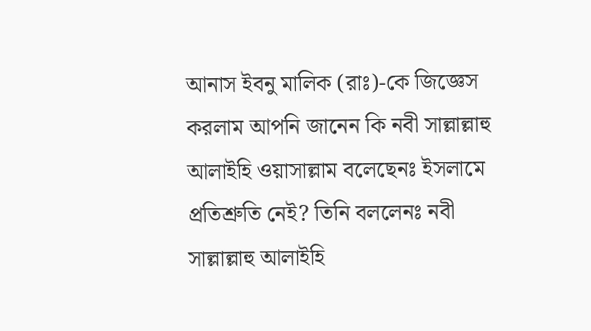আনাস ইবনু মালিক (রাঃ)-কে জিজ্ঞেস করলাম আপনি জানেন কি নবী সাল্লাল্লাহু আলাইহি ওয়াসাল্লাম বলেছেনঃ ইসলামে প্রতিশ্রুতি নেই? তিনি বললেনঃ নবী সাল্লাল্লাহু আলাইহি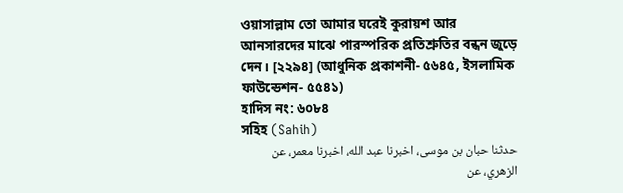ওয়াসাল্লাম তো আমার ঘরেই কুরায়শ আর আনসারদের মাঝে পারস্পরিক প্রতিশ্রুতির বন্ধন জুড়ে দেন। [২২৯৪] (আধুনিক প্রকাশনী- ৫৬৪৫, ইসলামিক ফাউন্ডেশন- ৫৫৪১)
হাদিস নং: ৬০৮৪
সহিহ (Sahih)
حدثنا حبان بن موسى، اخبرنا عبد الله، اخبرنا معمر، عن الزهري، عن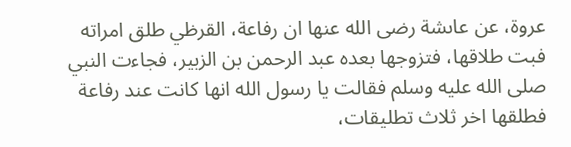عروة، عن عاىشة رضى الله عنها ان رفاعة، القرظي طلق امراته فبت طلاقها، فتزوجها بعده عبد الرحمن بن الزبير، فجاءت النبي صلى الله عليه وسلم فقالت يا رسول الله انها كانت عند رفاعة فطلقها اخر ثلاث تطليقات،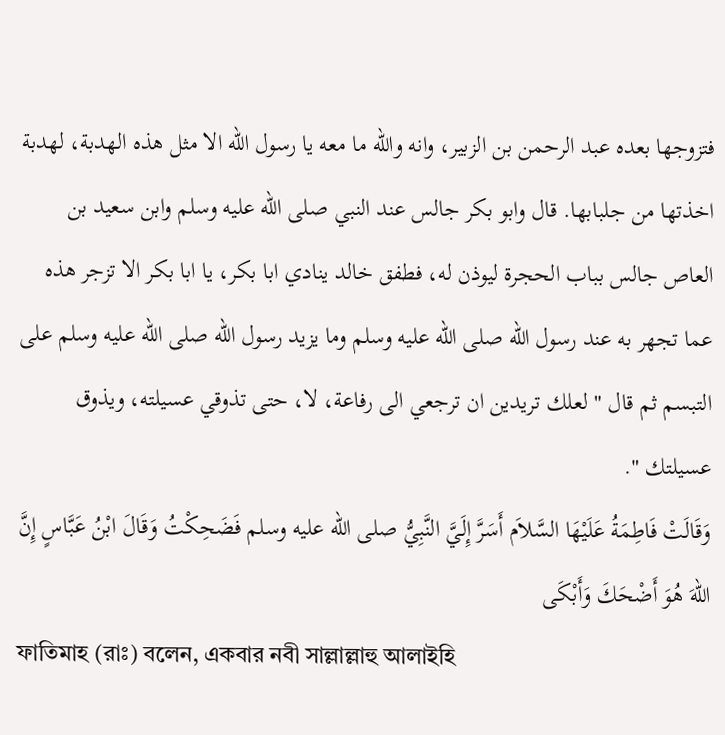فتزوجها بعده عبد الرحمن بن الزبير، وانه والله ما معه يا رسول الله الا مثل هذه الهدبة، لهدبة اخذتها من جلبابها. قال وابو بكر جالس عند النبي صلى الله عليه وسلم وابن سعيد بن العاص جالس بباب الحجرة ليوذن له، فطفق خالد ينادي ابا بكر، يا ابا بكر الا تزجر هذه عما تجهر به عند رسول الله صلى الله عليه وسلم وما يزيد رسول الله صلى الله عليه وسلم على التبسم ثم قال " لعلك تريدين ان ترجعي الى رفاعة، لا، حتى تذوقي عسيلته، ويذوق عسيلتك ".
وَقَالَتْ فَاطِمَةُ عَلَيْهَا السَّلاَم أَسَرَّ إِلَيَّ النَّبِيُّ صلى الله عليه وسلم فَضَحِكْتُ وَقَالَ ابْنُ عَبَّاسٍ إِنَّ اللهَ هُوَ أَضْحَكَ وَأَبْكَى
ফাতিমাহ (রাঃ) বলেন, একবার নবী সাল্লাল্লাহু আলাইহি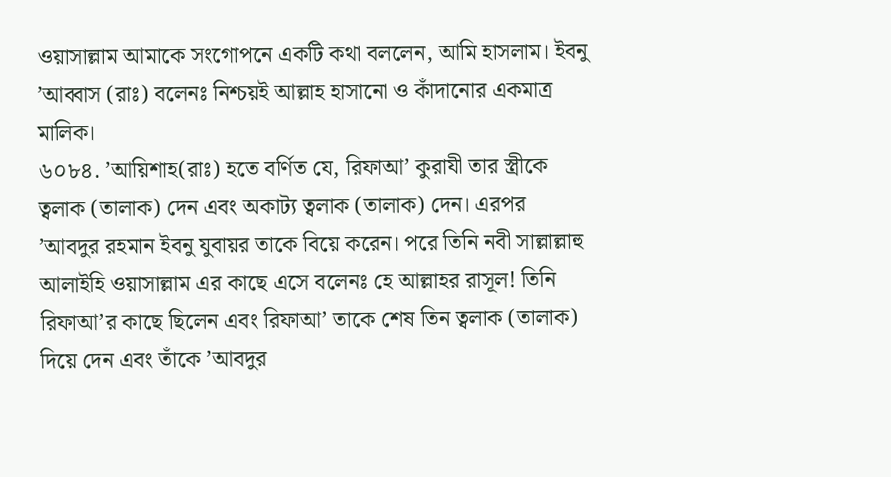ওয়াসাল্লাম আমাকে সংগোপনে একটি কথা বললেন, আমি হাসলাম। ইবনু ’আব্বাস (রাঃ) বলেনঃ নিশ্চয়ই আল্লাহ হাসানো ও কাঁদানোর একমাত্র মালিক।
৬০৮৪. ’আয়িশাহ(রাঃ) হতে বর্ণিত যে, রিফাআ’ কুরাযী তার স্ত্রীকে ত্বলাক (তালাক) দেন এবং অকাট্য ত্বলাক (তালাক) দেন। এরপর ’আবদুর রহমান ইবনু যুবায়র তাকে বিয়ে করেন। পরে তিনি নবী সাল্লাল্লাহু আলাইহি ওয়াসাল্লাম এর কাছে এসে বলেনঃ হে আল্লাহর রাসূল! তিনি রিফাআ’র কাছে ছিলেন এবং রিফাআ’ তাকে শেষ তিন ত্বলাক (তালাক) দিয়ে দেন এবং তাঁকে ’আবদুর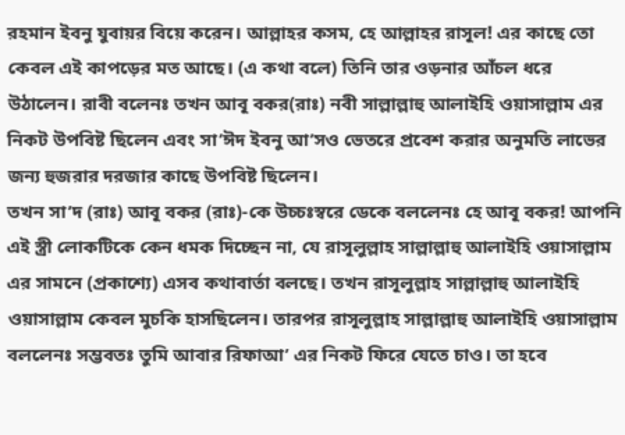রহমান ইবনু যুবায়র বিয়ে করেন। আল্লাহর কসম, হে আল্লাহর রাসূল! এর কাছে তো কেবল এই কাপড়ের মত আছে। (এ কথা বলে) তিনি তার ওড়নার আঁচল ধরে উঠালেন। রাবী বলেনঃ তখন আবূ বকর(রাঃ) নবী সাল্লাল্লাহু আলাইহি ওয়াসাল্লাম এর নিকট উপবিষ্ট ছিলেন এবং সা’ঈদ ইবনু আ’সও ভেতরে প্রবেশ করার অনুমতি লাভের জন্য হুজরার দরজার কাছে উপবিষ্ট ছিলেন।
তখন সা’দ (রাঃ) আবূ বকর (রাঃ)-কে উচ্চঃস্বরে ডেকে বললেনঃ হে আবূ বকর! আপনি এই স্ত্রী লোকটিকে কেন ধমক দিচ্ছেন না, যে রাসূলুল্লাহ সাল্লাল্লাহু আলাইহি ওয়াসাল্লাম এর সামনে (প্রকাশ্যে) এসব কথাবার্তা বলছে। তখন রাসূলুল্লাহ সাল্লাল্লাহু আলাইহি ওয়াসাল্লাম কেবল মুচকি হাসছিলেন। তারপর রাসূলুল্লাহ সাল্লাল্লাহু আলাইহি ওয়াসাল্লাম বললেনঃ সম্ভবতঃ তুমি আবার রিফাআ’ এর নিকট ফিরে যেতে চাও। তা হবে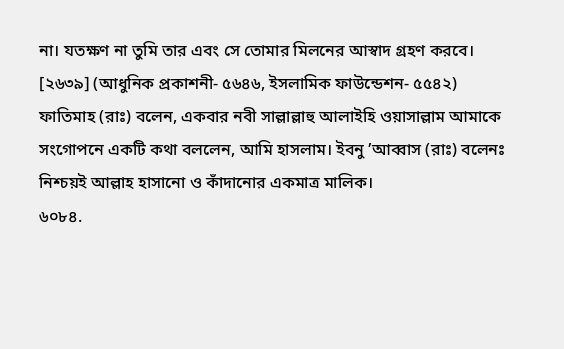না। যতক্ষণ না তুমি তার এবং সে তোমার মিলনের আস্বাদ গ্রহণ করবে। [২৬৩৯] (আধুনিক প্রকাশনী- ৫৬৪৬, ইসলামিক ফাউন্ডেশন- ৫৫৪২)
ফাতিমাহ (রাঃ) বলেন, একবার নবী সাল্লাল্লাহু আলাইহি ওয়াসাল্লাম আমাকে সংগোপনে একটি কথা বললেন, আমি হাসলাম। ইবনু ’আব্বাস (রাঃ) বলেনঃ নিশ্চয়ই আল্লাহ হাসানো ও কাঁদানোর একমাত্র মালিক।
৬০৮৪.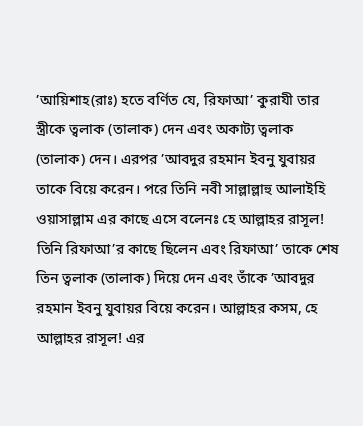’আয়িশাহ(রাঃ) হতে বর্ণিত যে, রিফাআ’ কুরাযী তার স্ত্রীকে ত্বলাক (তালাক) দেন এবং অকাট্য ত্বলাক (তালাক) দেন। এরপর ’আবদুর রহমান ইবনু যুবায়র তাকে বিয়ে করেন। পরে তিনি নবী সাল্লাল্লাহু আলাইহি ওয়াসাল্লাম এর কাছে এসে বলেনঃ হে আল্লাহর রাসূল! তিনি রিফাআ’র কাছে ছিলেন এবং রিফাআ’ তাকে শেষ তিন ত্বলাক (তালাক) দিয়ে দেন এবং তাঁকে ’আবদুর রহমান ইবনু যুবায়র বিয়ে করেন। আল্লাহর কসম, হে আল্লাহর রাসূল! এর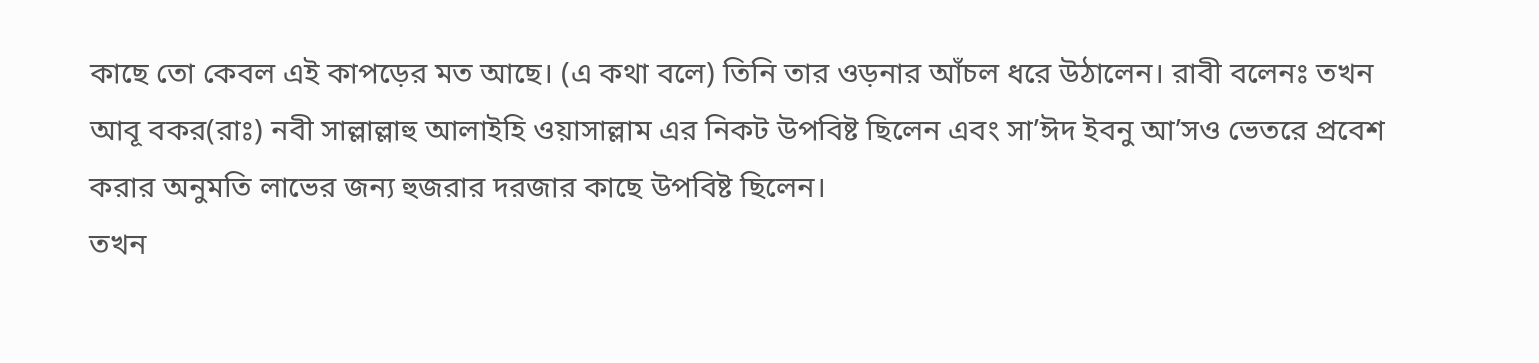কাছে তো কেবল এই কাপড়ের মত আছে। (এ কথা বলে) তিনি তার ওড়নার আঁচল ধরে উঠালেন। রাবী বলেনঃ তখন আবূ বকর(রাঃ) নবী সাল্লাল্লাহু আলাইহি ওয়াসাল্লাম এর নিকট উপবিষ্ট ছিলেন এবং সা’ঈদ ইবনু আ’সও ভেতরে প্রবেশ করার অনুমতি লাভের জন্য হুজরার দরজার কাছে উপবিষ্ট ছিলেন।
তখন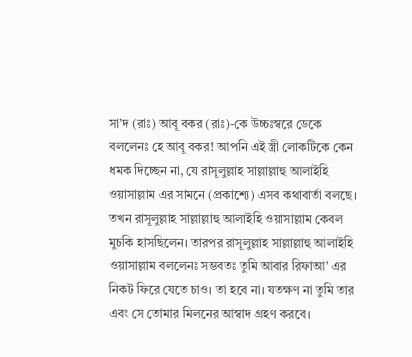সা’দ (রাঃ) আবূ বকর (রাঃ)-কে উচ্চঃস্বরে ডেকে বললেনঃ হে আবূ বকর! আপনি এই স্ত্রী লোকটিকে কেন ধমক দিচ্ছেন না, যে রাসূলুল্লাহ সাল্লাল্লাহু আলাইহি ওয়াসাল্লাম এর সামনে (প্রকাশ্যে) এসব কথাবার্তা বলছে। তখন রাসূলুল্লাহ সাল্লাল্লাহু আলাইহি ওয়াসাল্লাম কেবল মুচকি হাসছিলেন। তারপর রাসূলুল্লাহ সাল্লাল্লাহু আলাইহি ওয়াসাল্লাম বললেনঃ সম্ভবতঃ তুমি আবার রিফাআ’ এর নিকট ফিরে যেতে চাও। তা হবে না। যতক্ষণ না তুমি তার এবং সে তোমার মিলনের আস্বাদ গ্রহণ করবে।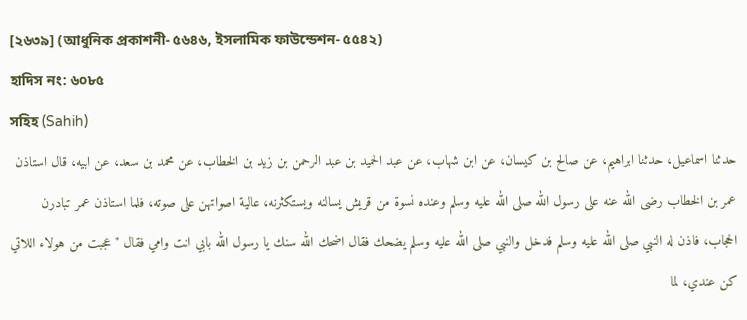[২৬৩৯] (আধুনিক প্রকাশনী- ৫৬৪৬, ইসলামিক ফাউন্ডেশন- ৫৫৪২)
হাদিস নং: ৬০৮৫
সহিহ (Sahih)
حدثنا اسماعيل، حدثنا ابراهيم، عن صالح بن كيسان، عن ابن شهاب، عن عبد الحميد بن عبد الرحمن بن زيد بن الخطاب، عن محمد بن سعد، عن ابيه، قال استاذن عمر بن الخطاب رضى الله عنه على رسول الله صلى الله عليه وسلم وعنده نسوة من قريش يسالنه ويستكثرنه، عالية اصواتهن على صوته، فلما استاذن عمر تبادرن الحجاب، فاذن له النبي صلى الله عليه وسلم فدخل والنبي صلى الله عليه وسلم يضحك فقال اضحك الله سنك يا رسول الله بابي انت وامي فقال " عجبت من هولاء اللاتي كن عندي، لما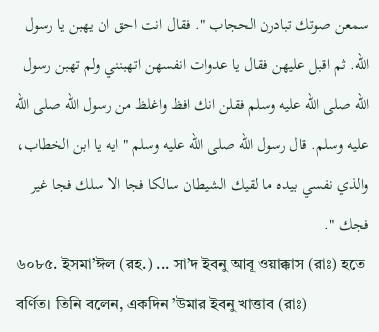سمعن صوتك تبادرن الحجاب ". فقال انت احق ان يهبن يا رسول الله. ثم اقبل عليهن فقال يا عدوات انفسهن اتهبنني ولم تهبن رسول الله صلى الله عليه وسلم فقلن انك افظ واغلظ من رسول الله صلى الله عليه وسلم. قال رسول الله صلى الله عليه وسلم " ايه يا ابن الخطاب، والذي نفسي بيده ما لقيك الشيطان سالكا فجا الا سلك فجا غير فجك ".
৬০৮৫. ইসমা’ঈল (রহ.) ... সা’দ ইবনু আবূ ওয়াক্কাস (রাঃ) হতে বর্ণিত। তিনি বলেন, একদিন ’উমার ইবনু খাত্তাব (রাঃ)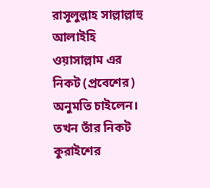রাসূলুল্লাহ সাল্লাল্লাহু আলাইহি ওয়াসাল্লাম এর নিকট (প্রবেশের) অনুমতি চাইলেন। তখন তাঁর নিকট কুরাইশের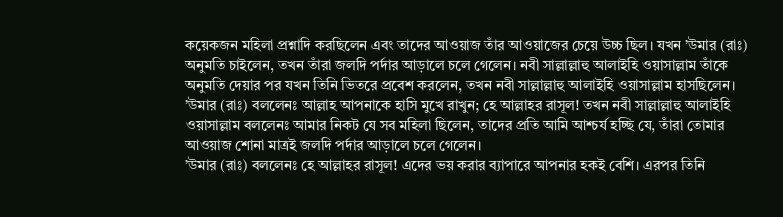কয়েকজন মহিলা প্রশ্নাদি করছিলেন এবং তাদের আওয়াজ তাঁর আওয়াজের চেয়ে উচ্চ ছিল। যখন ’উমার (রাঃ) অনুমতি চাইলেন, তখন তাঁরা জলদি পর্দার আড়ালে চলে গেলেন। নবী সাল্লাল্লাহু আলাইহি ওয়াসাল্লাম তাঁকে অনুমতি দেয়ার পর যখন তিনি ভিতরে প্রবেশ করলেন, তখন নবী সাল্লাল্লাহু আলাইহি ওয়াসাল্লাম হাসছিলেন। ’উমার (রাঃ) বললেনঃ আল্লাহ আপনাকে হাসি মুখে রাখুন; হে আল্লাহর রাসূল! তখন নবী সাল্লাল্লাহু আলাইহি ওয়াসাল্লাম বললেনঃ আমার নিকট যে সব মহিলা ছিলেন, তাদের প্রতি আমি আশ্চর্য হচ্ছি যে, তাঁরা তোমার আওয়াজ শোনা মাত্রই জলদি পর্দার আড়ালে চলে গেলেন।
’উমার (রাঃ) বললেনঃ হে আল্লাহর রাসূল! এদের ভয় করার ব্যাপারে আপনার হকই বেশি। এরপর তিনি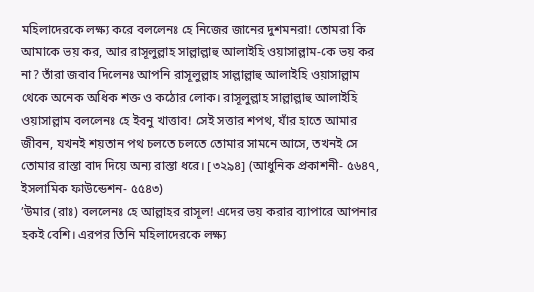মহিলাদেরকে লক্ষ্য করে বললেনঃ হে নিজের জানের দুশমনরা! তোমরা কি আমাকে ভয় কর, আর রাসূলুল্লাহ সাল্লাল্লাহু আলাইহি ওয়াসাল্লাম-কে ভয় কর না? তাঁরা জবাব দিলেনঃ আপনি রাসূলুল্লাহ সাল্লাল্লাহু আলাইহি ওয়াসাল্লাম থেকে অনেক অধিক শক্ত ও কঠোর লোক। রাসূলুল্লাহ সাল্লাল্লাহু আলাইহি ওয়াসাল্লাম বললেনঃ হে ইবনু খাত্তাব! সেই সত্তার শপথ, যাঁর হাতে আমার জীবন, যখনই শয়তান পথ চলতে চলতে তোমার সামনে আসে, তখনই সে তোমার রাস্তা বাদ দিয়ে অন্য রাস্তা ধরে। [৩২৯৪] (আধুনিক প্রকাশনী- ৫৬৪৭, ইসলামিক ফাউন্ডেশন- ৫৫৪৩)
’উমার (রাঃ) বললেনঃ হে আল্লাহর রাসূল! এদের ভয় করার ব্যাপারে আপনার হকই বেশি। এরপর তিনি মহিলাদেরকে লক্ষ্য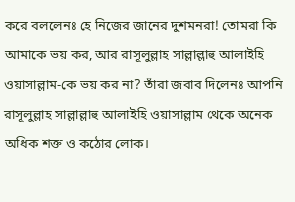করে বললেনঃ হে নিজের জানের দুশমনরা! তোমরা কি আমাকে ভয় কর, আর রাসূলুল্লাহ সাল্লাল্লাহু আলাইহি ওয়াসাল্লাম-কে ভয় কর না? তাঁরা জবাব দিলেনঃ আপনি রাসূলুল্লাহ সাল্লাল্লাহু আলাইহি ওয়াসাল্লাম থেকে অনেক অধিক শক্ত ও কঠোর লোক।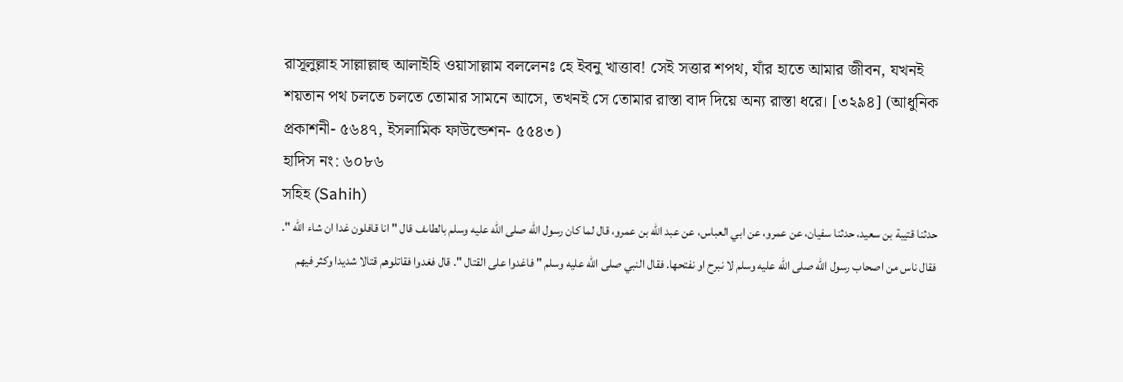রাসূলুল্লাহ সাল্লাল্লাহু আলাইহি ওয়াসাল্লাম বললেনঃ হে ইবনু খাত্তাব! সেই সত্তার শপথ, যাঁর হাতে আমার জীবন, যখনই শয়তান পথ চলতে চলতে তোমার সামনে আসে, তখনই সে তোমার রাস্তা বাদ দিয়ে অন্য রাস্তা ধরে। [৩২৯৪] (আধুনিক প্রকাশনী- ৫৬৪৭, ইসলামিক ফাউন্ডেশন- ৫৫৪৩)
হাদিস নং: ৬০৮৬
সহিহ (Sahih)
حدثنا قتيبة بن سعيد، حدثنا سفيان، عن عمرو، عن ابي العباس، عن عبد الله بن عمرو، قال لما كان رسول الله صلى الله عليه وسلم بالطاىف قال " انا قافلون غدا ان شاء الله ". فقال ناس من اصحاب رسول الله صلى الله عليه وسلم لا نبرح او نفتحها. فقال النبي صلى الله عليه وسلم " فاغدوا على القتال ". قال فغدوا فقاتلوهم قتالا شديدا وكثر فيهم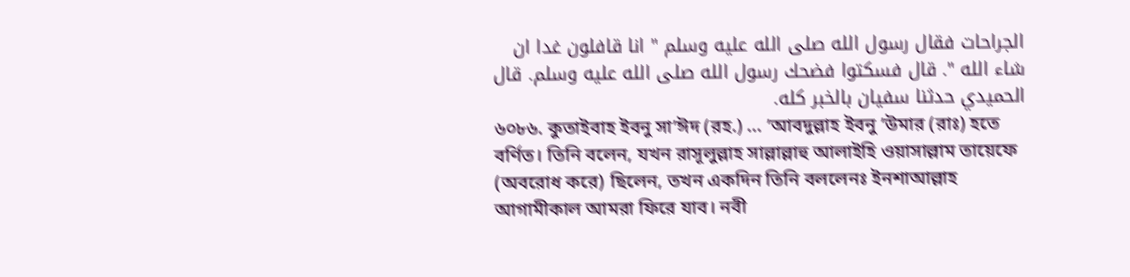الجراحات فقال رسول الله صلى الله عليه وسلم " انا قافلون غدا ان شاء الله ". قال فسكتوا فضحك رسول الله صلى الله عليه وسلم. قال الحميدي حدثنا سفيان بالخبر كله.
৬০৮৬. কুতাইবাহ ইবনু সা’ঈদ (রহ.) ... ’আবদুল্লাহ ইবনু ’উমার (রাঃ) হতে বর্ণিত। তিনি বলেন, যখন রাসূলুল্লাহ সাল্লাল্লাহু আলাইহি ওয়াসাল্লাম তায়েফে (অবরোধ করে) ছিলেন, তখন একদিন তিনি বললেনঃ ইনশাআল্লাহ আগামীকাল আমরা ফিরে যাব। নবী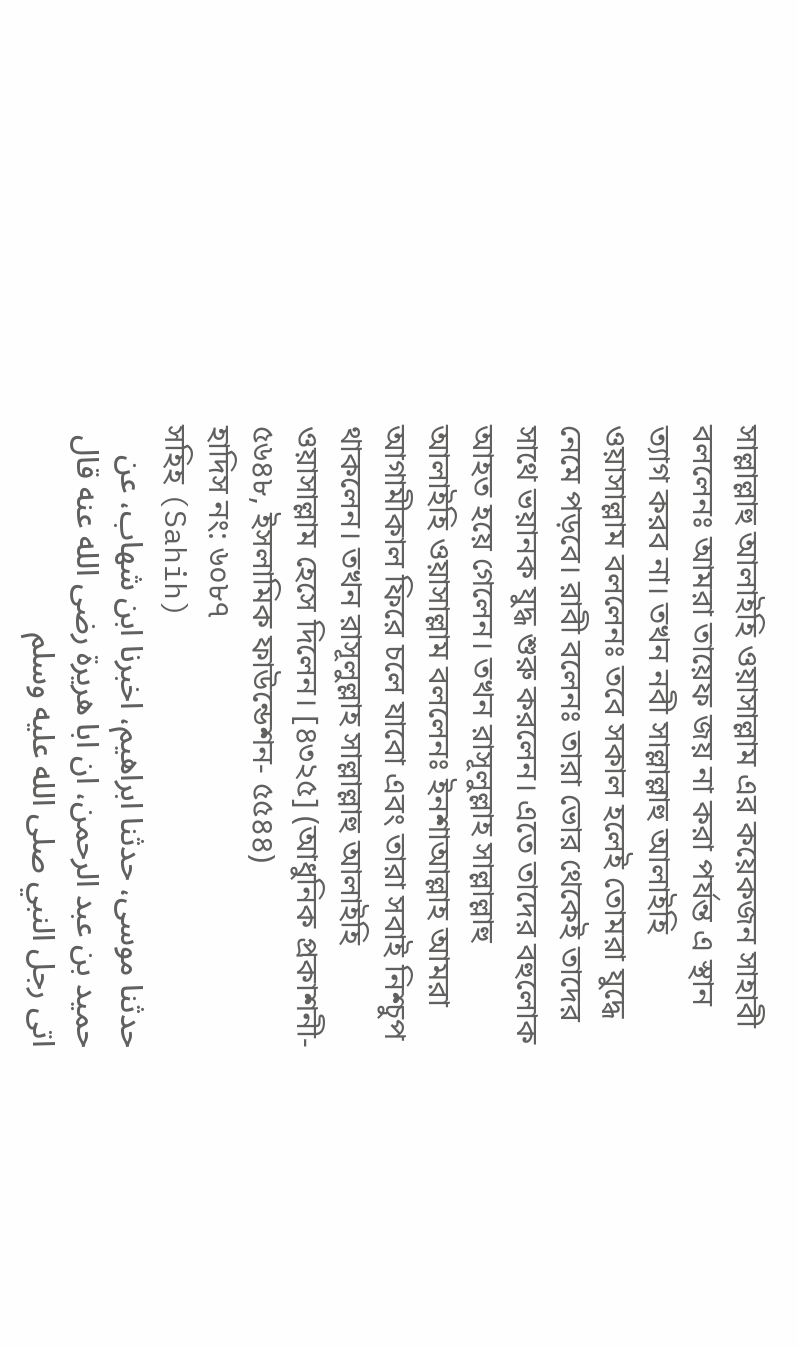সাল্লাল্লাহু আলাইহি ওয়াসাল্লাম এর কয়েকজন সাহাবী বললেনঃ আমরা তায়েফ জয় না করা পর্যন্ত এ স্থান ত্যাগ করব না। তখন নবী সাল্লাল্লাহু আলাইহি ওয়াসাল্লাম বললেনঃ তবে সকাল হলেই তোমরা যুদ্ধে নেমে পড়বে। রাবী বলেনঃ তারা ভোর থেকেই তাদের সাথে ভয়ানক যুদ্ধ শুরু করলেন। এতে তাদের বহুলোক আহত হয়ে গেলেন। তখন রাসূলুল্লাহ সাল্লাল্লাহু আলাইহি ওয়াসাল্লাম বললেনঃ ইনশাআল্লাহ আমরা আগামীকাল ফিরে চলে যাবো এবং তারা সবাই নিশ্চুপ থাকলেন। তখন রাসূলুল্লাহ সাল্লাল্লাহু আলাইহি ওয়াসাল্লাম হেসে দিলেন। [৪৩২৫] (আধুনিক প্রকাশনী- ৫৬৪৮, ইসলামিক ফাউন্ডেশন- ৫৫৪৪)
হাদিস নং: ৬০৮৭
সহিহ (Sahih)
حدثنا موسى، حدثنا ابراهيم، اخبرنا ابن شهاب، عن حميد بن عبد الرحمن، ان ابا هريرة رضى الله عنه قال اتى رجل النبي صلى الله عليه وسلم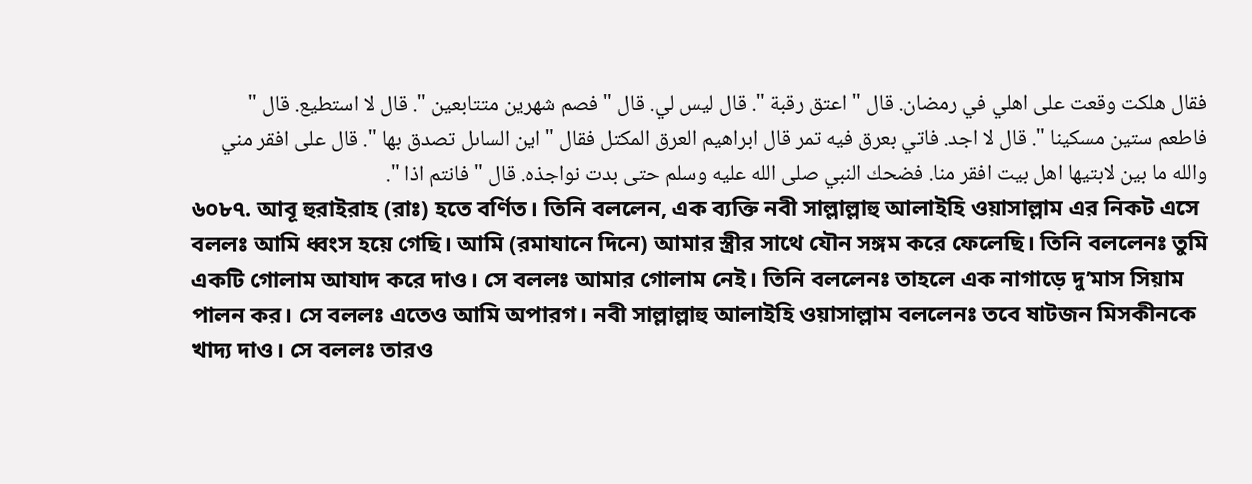فقال هلكت وقعت على اهلي في رمضان. قال " اعتق رقبة ". قال ليس لي. قال " فصم شهرين متتابعين ". قال لا استطيع. قال " فاطعم ستين مسكينا ". قال لا اجد. فاتي بعرق فيه تمر قال ابراهيم العرق المكتل فقال " اين الساىل تصدق بها ". قال على افقر مني والله ما بين لابتيها اهل بيت افقر منا. فضحك النبي صلى الله عليه وسلم حتى بدت نواجذه. قال " فانتم اذا ".
৬০৮৭. আবূ হুরাইরাহ (রাঃ) হতে বর্ণিত। তিনি বললেন, এক ব্যক্তি নবী সাল্লাল্লাহু আলাইহি ওয়াসাল্লাম এর নিকট এসে বললঃ আমি ধ্বংস হয়ে গেছি। আমি (রমাযানে দিনে) আমার স্ত্রীর সাথে যৌন সঙ্গম করে ফেলেছি। তিনি বললেনঃ তুমি একটি গোলাম আযাদ করে দাও। সে বললঃ আমার গোলাম নেই। তিনি বললেনঃ তাহলে এক নাগাড়ে দু’মাস সিয়াম পালন কর। সে বললঃ এতেও আমি অপারগ। নবী সাল্লাল্লাহু আলাইহি ওয়াসাল্লাম বললেনঃ তবে ষাটজন মিসকীনকে খাদ্য দাও। সে বললঃ তারও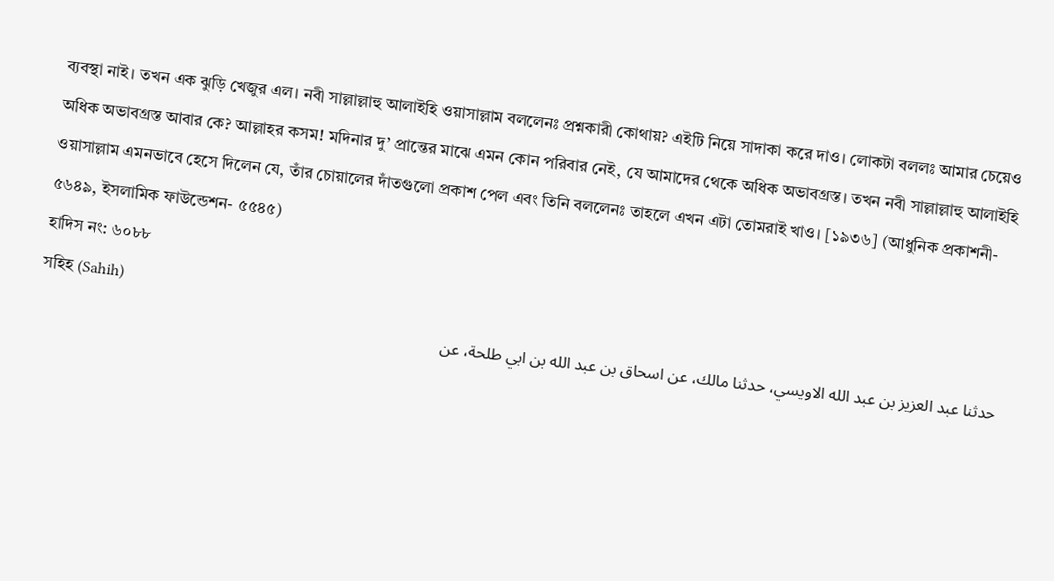ব্যবস্থা নাই। তখন এক ঝুড়ি খেজুর এল। নবী সাল্লাল্লাহু আলাইহি ওয়াসাল্লাম বললেনঃ প্রশ্নকারী কোথায়? এইটি নিয়ে সাদাকা করে দাও। লোকটা বললঃ আমার চেয়েও অধিক অভাবগ্রস্ত আবার কে? আল্লাহর কসম! মদিনার দু’ প্রান্তের মাঝে এমন কোন পরিবার নেই, যে আমাদের থেকে অধিক অভাবগ্রস্ত। তখন নবী সাল্লাল্লাহু আলাইহি ওয়াসাল্লাম এমনভাবে হেসে দিলেন যে, তাঁর চোয়ালের দাঁতগুলো প্রকাশ পেল এবং তিনি বললেনঃ তাহলে এখন এটা তোমরাই খাও। [১৯৩৬] (আধুনিক প্রকাশনী- ৫৬৪৯, ইসলামিক ফাউন্ডেশন- ৫৫৪৫)
হাদিস নং: ৬০৮৮
সহিহ (Sahih)
حدثنا عبد العزيز بن عبد الله الاويسي، حدثنا مالك، عن اسحاق بن عبد الله بن ابي طلحة، عن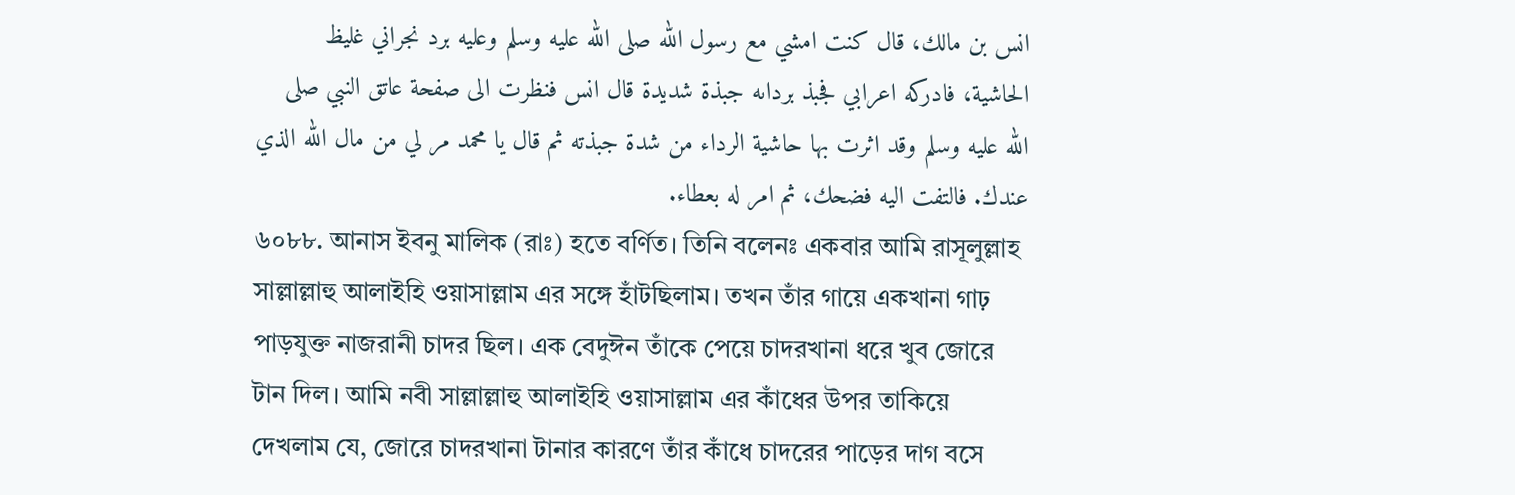انس بن مالك، قال كنت امشي مع رسول الله صلى الله عليه وسلم وعليه برد نجراني غليظ الحاشية، فادركه اعرابي فجبذ برداىه جبذة شديدة قال انس فنظرت الى صفحة عاتق النبي صلى الله عليه وسلم وقد اثرت بها حاشية الرداء من شدة جبذته ثم قال يا محمد مر لي من مال الله الذي عندك. فالتفت اليه فضحك، ثم امر له بعطاء.
৬০৮৮. আনাস ইবনু মালিক (রাঃ) হতে বর্ণিত। তিনি বলেনঃ একবার আমি রাসূলুল্লাহ সাল্লাল্লাহু আলাইহি ওয়াসাল্লাম এর সঙ্গে হাঁটছিলাম। তখন তাঁর গায়ে একখানা গাঢ় পাড়যুক্ত নাজরানী চাদর ছিল। এক বেদুঈন তাঁকে পেয়ে চাদরখানা ধরে খুব জোরে টান দিল। আমি নবী সাল্লাল্লাহু আলাইহি ওয়াসাল্লাম এর কাঁধের উপর তাকিয়ে দেখলাম যে, জোরে চাদরখানা টানার কারণে তাঁর কাঁধে চাদরের পাড়ের দাগ বসে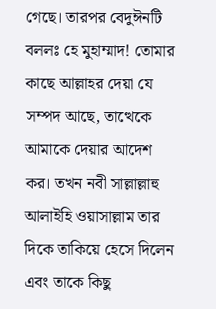গেছে। তারপর বেদুঈনটি বললঃ হে মুহাম্মাদ! তোমার কাছে আল্লাহর দেয়া যে সম্পদ আছে, তাত্থেকে আমাকে দেয়ার আদেশ কর। তখন নবী সাল্লাল্লাহু আলাইহি ওয়াসাল্লাম তার দিকে তাকিয়ে হেসে দিলেন এবং তাকে কিছু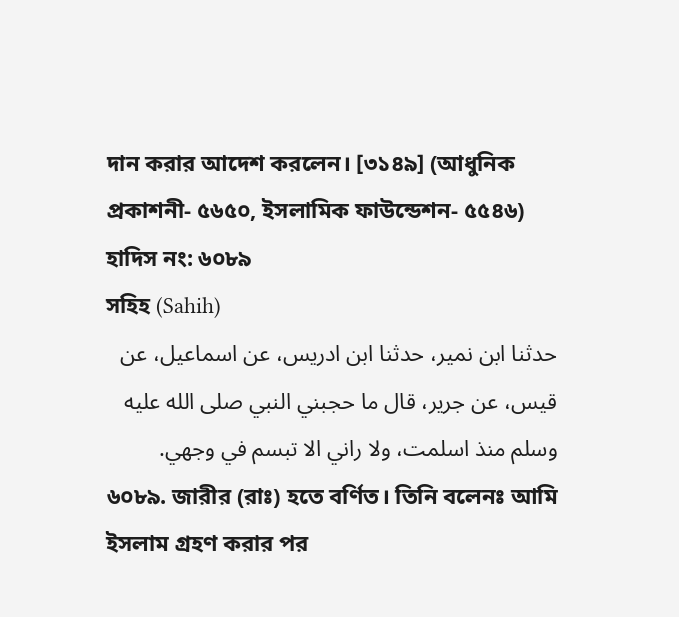দান করার আদেশ করলেন। [৩১৪৯] (আধুনিক প্রকাশনী- ৫৬৫০, ইসলামিক ফাউন্ডেশন- ৫৫৪৬)
হাদিস নং: ৬০৮৯
সহিহ (Sahih)
حدثنا ابن نمير، حدثنا ابن ادريس، عن اسماعيل، عن قيس، عن جرير، قال ما حجبني النبي صلى الله عليه وسلم منذ اسلمت، ولا راني الا تبسم في وجهي.
৬০৮৯. জারীর (রাঃ) হতে বর্ণিত। তিনি বলেনঃ আমি ইসলাম গ্রহণ করার পর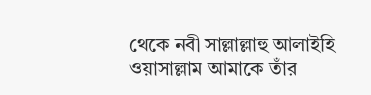থেকে নবী সাল্লাল্লাহু আলাইহি ওয়াসাল্লাম আমাকে তাঁর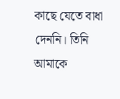কাছে যেতে বাধা দেননি। তিনি আমাকে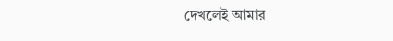দেখলেই আমার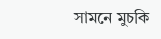সামনে মুচকি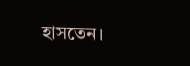হাসতেন।